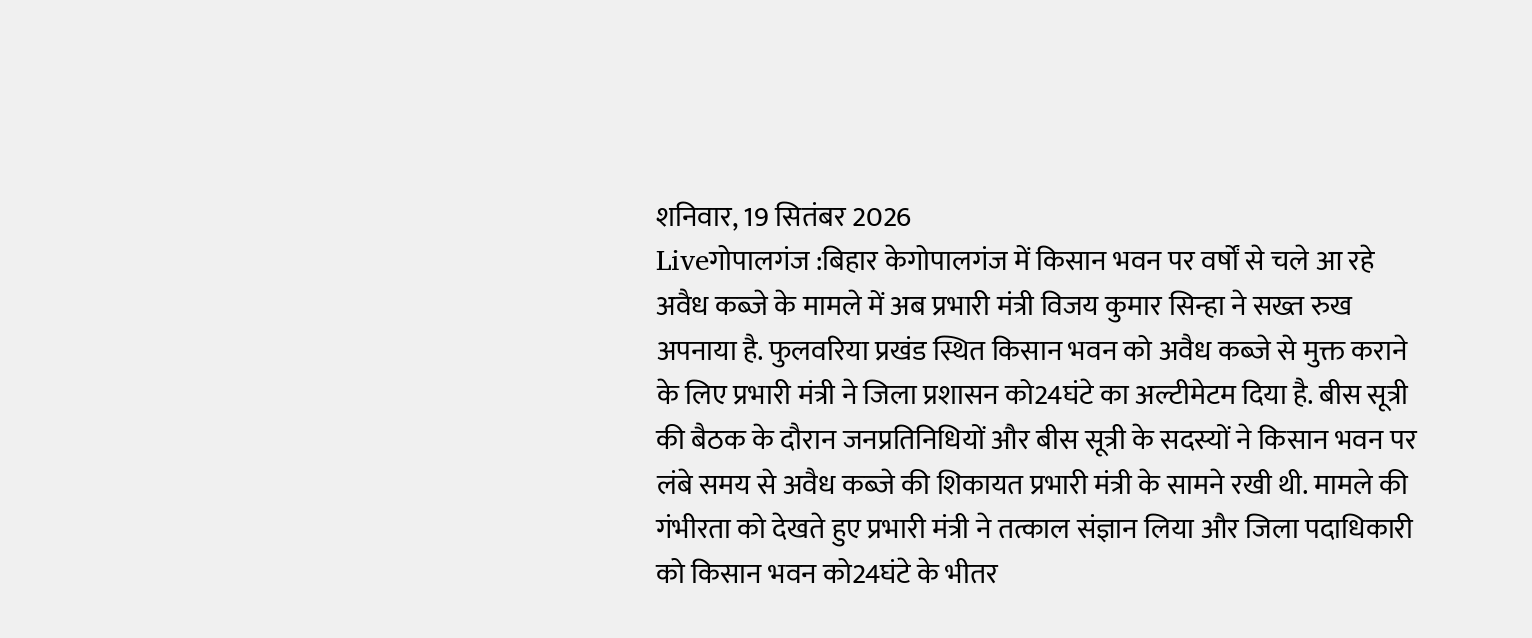शनिवार, 19 सितंबर 2026
Liveगोपालगंज :बिहार केगोपालगंज में किसान भवन पर वर्षों से चले आ रहे अवैध कब्जे के मामले में अब प्रभारी मंत्री विजय कुमार सिन्हा ने सख्त रुख अपनाया है. फुलवरिया प्रखंड स्थित किसान भवन को अवैध कब्जे से मुक्त कराने के लिए प्रभारी मंत्री ने जिला प्रशासन को24घंटे का अल्टीमेटम दिया है. बीस सूत्री की बैठक के दौरान जनप्रतिनिधियों और बीस सूत्री के सदस्यों ने किसान भवन पर लंबे समय से अवैध कब्जे की शिकायत प्रभारी मंत्री के सामने रखी थी. मामले की गंभीरता को देखते हुए प्रभारी मंत्री ने तत्काल संज्ञान लिया और जिला पदाधिकारी को किसान भवन को24घंटे के भीतर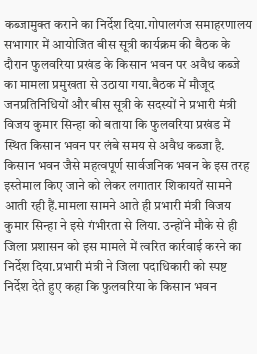कब्जामुक्त कराने का निर्देश दिया.गोपालगंज समाहरणालय सभागार में आयोजित बीस सूत्री कार्यक्रम की बैठक के दौरान फुलवरिया प्रखंड के किसान भवन पर अवैध कब्जे का मामला प्रमुखता से उठाया गया.बैठक में मौजूद जनप्रतिनिधियों और बीस सूत्री के सदस्यों ने प्रभारी मंत्री विजय कुमार सिन्हा को बताया कि फुलवरिया प्रखंड में स्थित किसान भवन पर लंबे समय से अवैध कब्जा है. किसान भवन जैसे महत्वपूर्ण सार्वजनिक भवन के इस तरह इस्तेमाल किए जाने को लेकर लगातार शिकायतें सामने आती रही हैं.मामला सामने आते ही प्रभारी मंत्री विजय कुमार सिन्हा ने इसे गंभीरता से लिया. उन्होंने मौके से ही जिला प्रशासन को इस मामले में त्वरित कार्रवाई करने का निर्देश दिया.प्रभारी मंत्री ने जिला पदाधिकारी को स्पष्ट निर्देश देते हुए कहा कि फुलवरिया के किसान भवन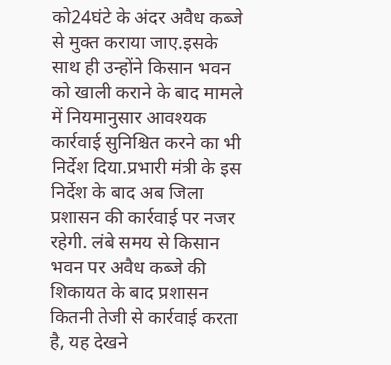को24घंटे के अंदर अवैध कब्जे से मुक्त कराया जाए.इसके साथ ही उन्होंने किसान भवन को खाली कराने के बाद मामले में नियमानुसार आवश्यक कार्रवाई सुनिश्चित करने का भी निर्देश दिया.प्रभारी मंत्री के इस निर्देश के बाद अब जिला प्रशासन की कार्रवाई पर नजर रहेगी. लंबे समय से किसान भवन पर अवैध कब्जे की शिकायत के बाद प्रशासन कितनी तेजी से कार्रवाई करता है, यह देखने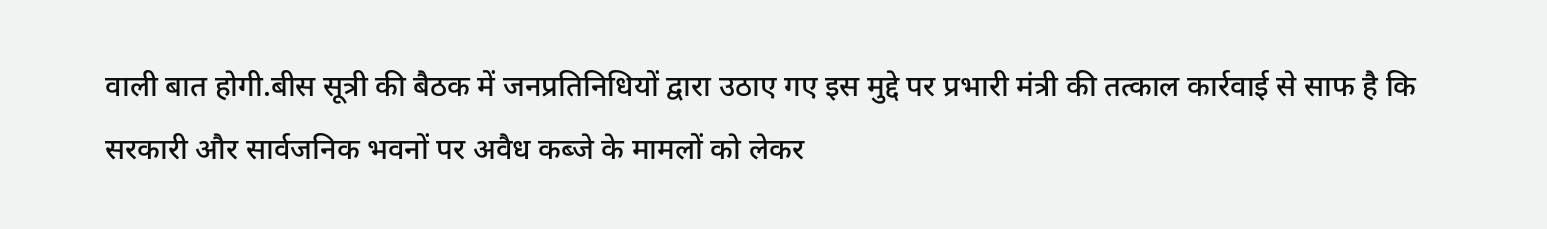वाली बात होगी.बीस सूत्री की बैठक में जनप्रतिनिधियों द्वारा उठाए गए इस मुद्दे पर प्रभारी मंत्री की तत्काल कार्रवाई से साफ है कि सरकारी और सार्वजनिक भवनों पर अवैध कब्जे के मामलों को लेकर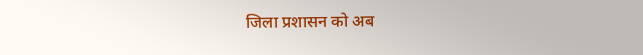जिला प्रशासन को अब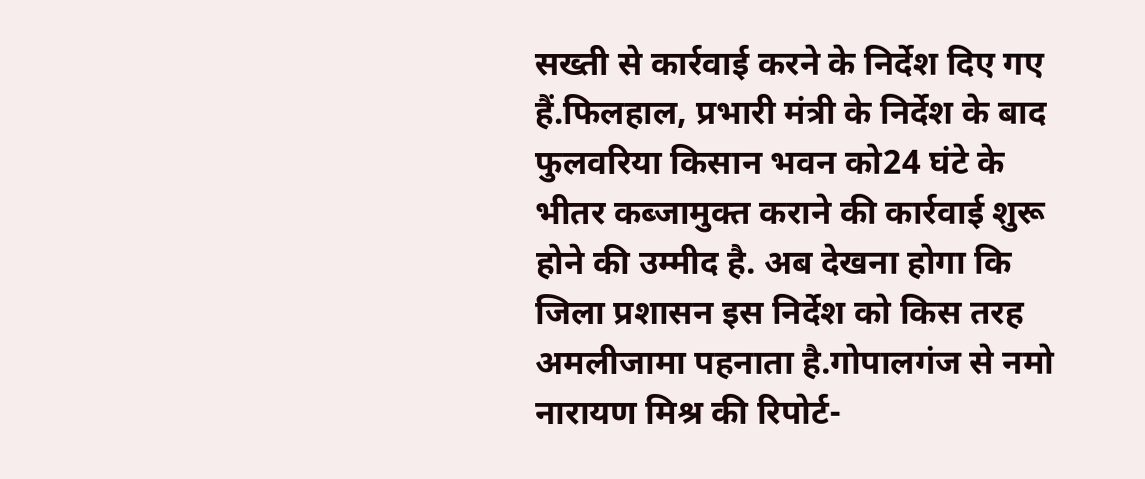सख्ती से कार्रवाई करने के निर्देश दिए गए हैं.फिलहाल, प्रभारी मंत्री के निर्देश के बाद फुलवरिया किसान भवन को24 घंटे के भीतर कब्जामुक्त कराने की कार्रवाई शुरू होने की उम्मीद है. अब देखना होगा कि जिला प्रशासन इस निर्देश को किस तरह अमलीजामा पहनाता है.गोपालगंज से नमो नारायण मिश्र की रिपोर्ट-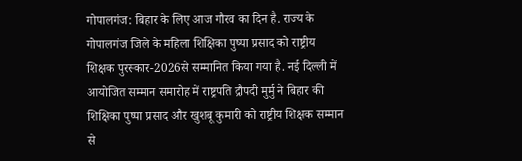गोपालगंज: बिहार के लिए आज गौरव का दिन है. राज्य के गोपालगंज जिले के महिला शिक्षिका पुष्पा प्रसाद को राष्ट्रीय शिक्षक पुरस्कार-2026से सम्मानित किया गया है. नई दिल्ली में आयोजित सम्मान समारोह में राष्ट्रपति द्रौपदी मुर्मु ने बिहार की शिक्षिका पुष्पा प्रसाद और खुशबू कुमारी को राष्ट्रीय शिक्षक सम्मान से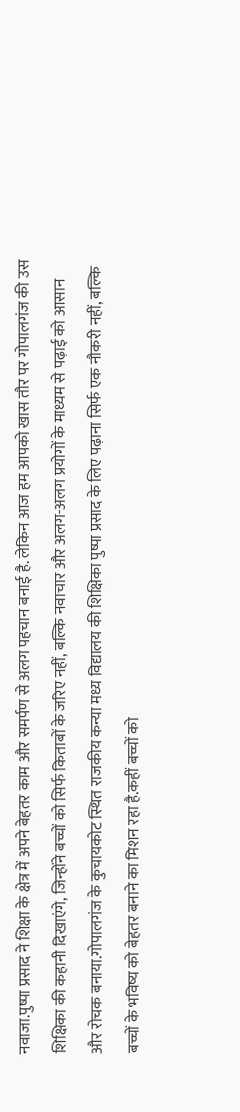नवाजा.पुष्पा प्रसाद ने शिक्षा के क्षेत्र में अपने बेहतर काम और समर्पण से अलग पहचान बनाई है. लेकिन आज हम आपको खास तौर पर गोपालगंज की उस शिक्षिका की कहानी दिखाएंगे, जिन्होंने बच्चों को सिर्फ किताबों के जरिए नहीं, बल्कि नवाचार और अलग-अलग प्रयोगों के माध्यम से पढ़ाई को आसान और रोचक बनाया.गोपालगंज के कुचायकोट स्थित राजकीय कन्या मध्य विद्यालय की शिक्षिका पुष्पा प्रसाद के लिए पढ़ाना सिर्फ एक नौकरी नहीं, बल्कि बच्चों के भविष्य को बेहतर बनाने का मिशन रहा है.कहीं बच्चों को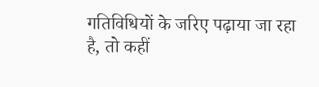गतिविधियों के जरिए पढ़ाया जा रहा है, तो कहीं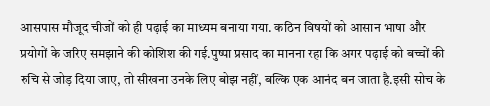आसपास मौजूद चीजों को ही पढ़ाई का माध्यम बनाया गया. कठिन विषयों को आसान भाषा और प्रयोगों के जरिए समझाने की कोशिश की गई.पुष्पा प्रसाद का मानना रहा कि अगर पढ़ाई को बच्चों की रुचि से जोड़ दिया जाए, तो सीखना उनके लिए बोझ नहीं, बल्कि एक आनंद बन जाता है.इसी सोच के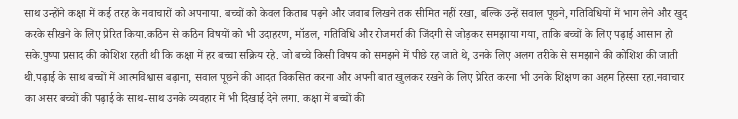साथ उन्होंने कक्षा में कई तरह के नवाचारों को अपनाया. बच्चों को केवल किताब पढ़ने और जवाब लिखने तक सीमित नहीं रखा, बल्कि उन्हें सवाल पूछने, गतिविधियों में भाग लेने और खुद करके सीखने के लिए प्रेरित किया.कठिन से कठिन विषयों को भी उदाहरण, मॉडल, गतिविधि और रोजमर्रा की जिंदगी से जोड़कर समझाया गया, ताकि बच्चों के लिए पढ़ाई आसान हो सके.पुष्पा प्रसाद की कोशिश रहती थी कि कक्षा में हर बच्चा सक्रिय रहे. जो बच्चे किसी विषय को समझने में पीछे रह जाते थे, उनके लिए अलग तरीके से समझाने की कोशिश की जाती थी.पढ़ाई के साथ बच्चों में आत्मविश्वास बढ़ाना, सवाल पूछने की आदत विकसित करना और अपनी बात खुलकर रखने के लिए प्रेरित करना भी उनके शिक्षण का अहम हिस्सा रहा.नवाचार का असर बच्चों की पढ़ाई के साथ-साथ उनके व्यवहार में भी दिखाई देने लगा. कक्षा में बच्चों की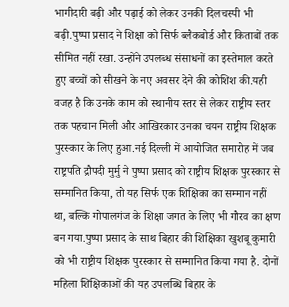भागीदारी बढ़ी और पढ़ाई को लेकर उनकी दिलचस्पी भी बढ़ी.पुष्पा प्रसाद ने शिक्षा को सिर्फ ब्लैकबोर्ड और किताबों तक सीमित नहीं रखा. उन्होंने उपलब्ध संसाधनों का इस्तेमाल करते हुए बच्चों को सीखने के नए अवसर देने की कोशिश की.यही वजह है कि उनके काम को स्थानीय स्तर से लेकर राष्ट्रीय स्तर तक पहचान मिली और आखिरकार उनका चयन राष्ट्रीय शिक्षक पुरस्कार के लिए हुआ.नई दिल्ली में आयोजित समारोह में जब राष्ट्रपति द्रौपदी मुर्मु ने पुष्पा प्रसाद को राष्ट्रीय शिक्षक पुरस्कार से सम्मानित किया, तो यह सिर्फ एक शिक्षिका का सम्मान नहीं था, बल्कि गोपालगंज के शिक्षा जगत के लिए भी गौरव का क्षण बन गया.पुष्पा प्रसाद के साथ बिहार की शिक्षिका खुशबू कुमारी को भी राष्ट्रीय शिक्षक पुरस्कार से सम्मानित किया गया है. दोनों महिला शिक्षिकाओं की यह उपलब्धि बिहार के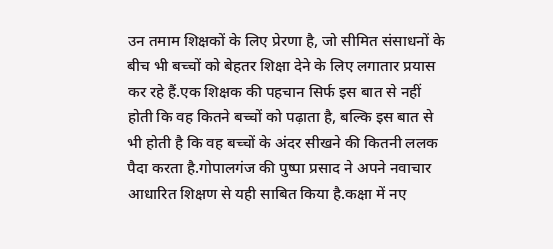उन तमाम शिक्षकों के लिए प्रेरणा है, जो सीमित संसाधनों के बीच भी बच्चों को बेहतर शिक्षा देने के लिए लगातार प्रयास कर रहे हैं.एक शिक्षक की पहचान सिर्फ इस बात से नहीं होती कि वह कितने बच्चों को पढ़ाता है, बल्कि इस बात से भी होती है कि वह बच्चों के अंदर सीखने की कितनी ललक पैदा करता है.गोपालगंज की पुष्पा प्रसाद ने अपने नवाचार आधारित शिक्षण से यही साबित किया है.कक्षा में नए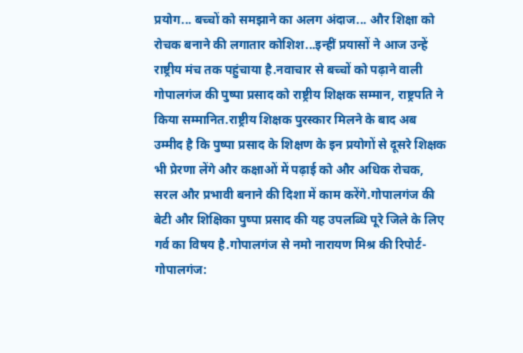प्रयोग... बच्चों को समझाने का अलग अंदाज... और शिक्षा को रोचक बनाने की लगातार कोशिश...इन्हीं प्रयासों ने आज उन्हें राष्ट्रीय मंच तक पहुंचाया है.नवाचार से बच्चों को पढ़ाने वाली गोपालगंज की पुष्पा प्रसाद को राष्ट्रीय शिक्षक सम्मान, राष्ट्रपति ने किया सम्मानित.राष्ट्रीय शिक्षक पुरस्कार मिलने के बाद अब उम्मीद है कि पुष्पा प्रसाद के शिक्षण के इन प्रयोगों से दूसरे शिक्षक भी प्रेरणा लेंगे और कक्षाओं में पढ़ाई को और अधिक रोचक, सरल और प्रभावी बनाने की दिशा में काम करेंगे.गोपालगंज की बेटी और शिक्षिका पुष्पा प्रसाद की यह उपलब्धि पूरे जिले के लिए गर्व का विषय है.गोपालगंज से नमो नारायण मिश्र की रिपोर्ट-
गोपालगंज: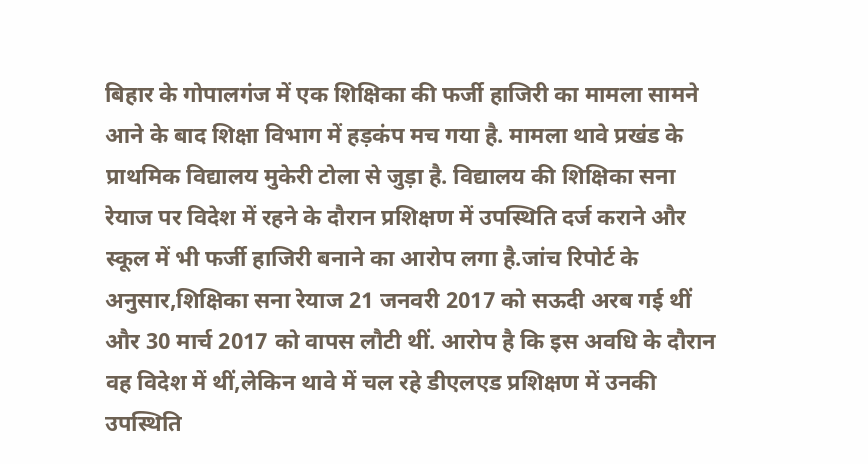बिहार के गोपालगंज में एक शिक्षिका की फर्जी हाजिरी का मामला सामने आने के बाद शिक्षा विभाग में हड़कंप मच गया है. मामला थावे प्रखंड के प्राथमिक विद्यालय मुकेरी टोला से जुड़ा है. विद्यालय की शिक्षिका सना रेयाज पर विदेश में रहने के दौरान प्रशिक्षण में उपस्थिति दर्ज कराने और स्कूल में भी फर्जी हाजिरी बनाने का आरोप लगा है.जांच रिपोर्ट के अनुसार,शिक्षिका सना रेयाज 21 जनवरी 2017 को सऊदी अरब गई थीं और 30 मार्च 2017 को वापस लौटी थीं. आरोप है कि इस अवधि के दौरान वह विदेश में थीं,लेकिन थावे में चल रहे डीएलएड प्रशिक्षण में उनकी उपस्थिति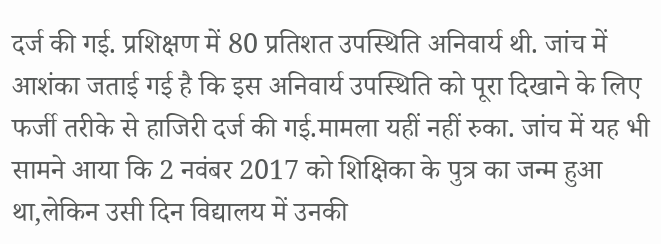दर्ज की गई. प्रशिक्षण में 80 प्रतिशत उपस्थिति अनिवार्य थी. जांच में आशंका जताई गई है कि इस अनिवार्य उपस्थिति को पूरा दिखाने के लिए फर्जी तरीके से हाजिरी दर्ज की गई.मामला यहीं नहीं रुका. जांच में यह भी सामने आया कि 2 नवंबर 2017 को शिक्षिका के पुत्र का जन्म हुआ था,लेकिन उसी दिन विद्यालय में उनकी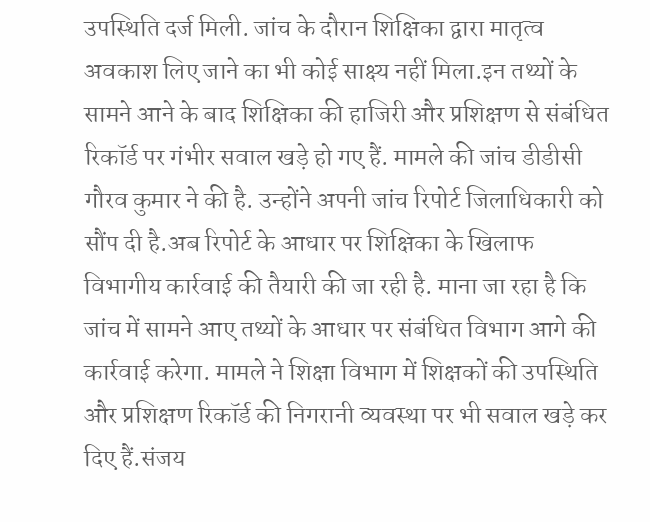उपस्थिति दर्ज मिली. जांच के दौरान शिक्षिका द्वारा मातृत्व अवकाश लिए जाने का भी कोई साक्ष्य नहीं मिला.इन तथ्यों के सामने आने के बाद शिक्षिका की हाजिरी और प्रशिक्षण से संबंधित रिकॉर्ड पर गंभीर सवाल खड़े हो गए हैं. मामले की जांच डीडीसी गौरव कुमार ने की है. उन्होंने अपनी जांच रिपोर्ट जिलाधिकारी को सौंप दी है.अब रिपोर्ट के आधार पर शिक्षिका के खिलाफ विभागीय कार्रवाई की तैयारी की जा रही है. माना जा रहा है कि जांच में सामने आए तथ्यों के आधार पर संबंधित विभाग आगे की कार्रवाई करेगा. मामले ने शिक्षा विभाग में शिक्षकों की उपस्थिति और प्रशिक्षण रिकॉर्ड की निगरानी व्यवस्था पर भी सवाल खड़े कर दिए हैं.संजय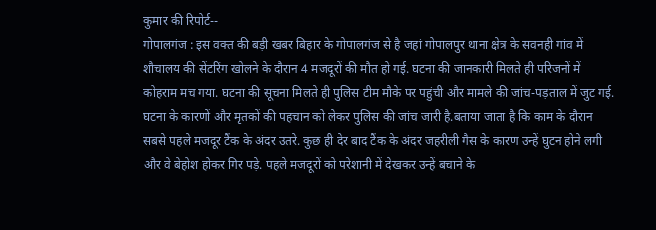कुमार की रिपोर्ट--
गोपालगंज : इस वक्त की बड़ी खबर बिहार के गोपालगंज से है जहां गोपालपुर थाना क्षेत्र के सवनही गांव में शौचालय की सेंटरिंग खोलने के दौरान 4 मजदूरों की मौत हो गई. घटना की जानकारी मिलते ही परिजनों में कोहराम मच गया. घटना की सूचना मिलते ही पुलिस टीम मौके पर पहुंची और मामले की जांच-पड़ताल में जुट गई. घटना के कारणों और मृतकों की पहचान को लेकर पुलिस की जांच जारी है.बताया जाता है कि काम के दौरान सबसे पहले मजदूर टैंक के अंदर उतरे. कुछ ही देर बाद टैंक के अंदर जहरीली गैस के कारण उन्हें घुटन होने लगी और वे बेहोश होकर गिर पड़े. पहले मजदूरों को परेशानी में देखकर उन्हें बचाने के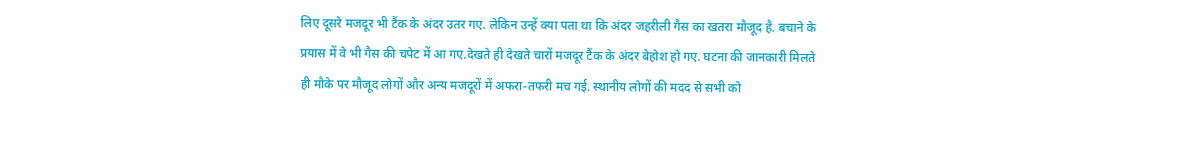लिए दूसरे मजदूर भी टैंक के अंदर उतर गए. लेकिन उन्हें क्या पता था कि अंदर जहरीली गैस का खतरा मौजूद है. बचाने के प्रयास में वे भी गैस की चपेट में आ गए.देखते ही देखते चारों मजदूर टैंक के अंदर बेहोश हो गए. घटना की जानकारी मिलते ही मौके पर मौजूद लोगों और अन्य मजदूरों में अफरा-तफरी मच गई. स्थानीय लोगों की मदद से सभी को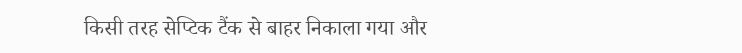किसी तरह सेप्टिक टैंक से बाहर निकाला गया और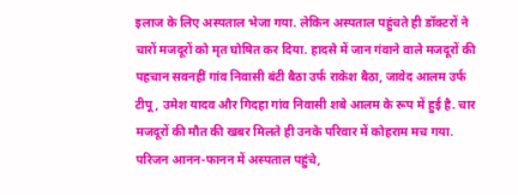इलाज के लिए अस्पताल भेजा गया. लेकिन अस्पताल पहुंचते ही डॉक्टरों ने चारों मजदूरों को मृत घोषित कर दिया. हादसे में जान गंवाने वाले मजदूरों की पहचान सवनहीं गांव निवासी बंटी बैठा उर्फ राकेश बैठा, जावेद आलम उर्फ टीपू, उमेश यादव और गिदहा गांव निवासी शबे आलम के रूप में हुई है. चार मजदूरों की मौत की खबर मिलते ही उनके परिवार में कोहराम मच गया. परिजन आनन-फानन में अस्पताल पहुंचे,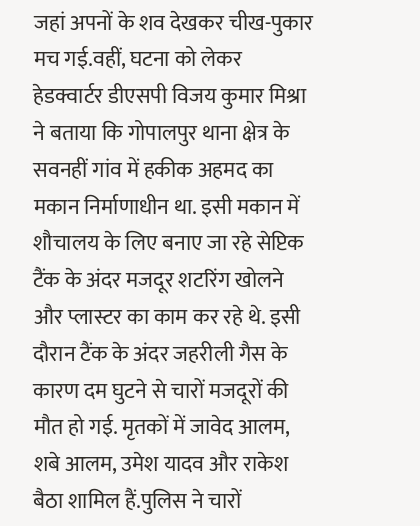जहां अपनों के शव देखकर चीख-पुकार मच गई.वहीं, घटना को लेकर हेडक्वार्टर डीएसपी विजय कुमार मिश्रा ने बताया कि गोपालपुर थाना क्षेत्र के सवनहीं गांव में हकीक अहमद का मकान निर्माणाधीन था. इसी मकान में शौचालय के लिए बनाए जा रहे सेप्टिक टैंक के अंदर मजदूर शटरिंग खोलने और प्लास्टर का काम कर रहे थे. इसी दौरान टैंक के अंदर जहरीली गैस के कारण दम घुटने से चारों मजदूरों की मौत हो गई. मृतकों में जावेद आलम, शबे आलम, उमेश यादव और राकेश बैठा शामिल हैं.पुलिस ने चारों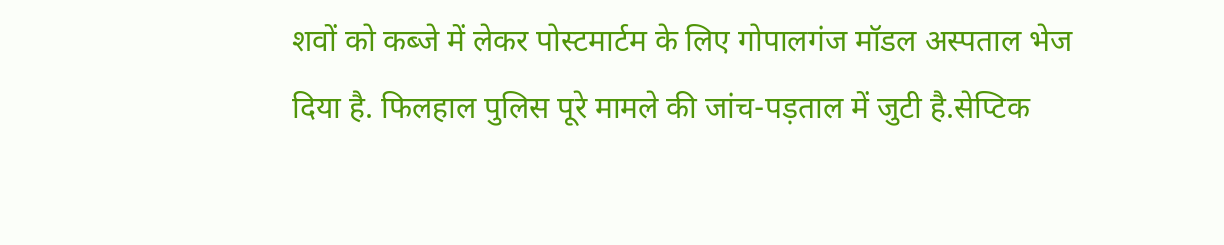शवों को कब्जे में लेकर पोस्टमार्टम के लिए गोपालगंज मॉडल अस्पताल भेज दिया है. फिलहाल पुलिस पूरे मामले की जांच-पड़ताल में जुटी है.सेप्टिक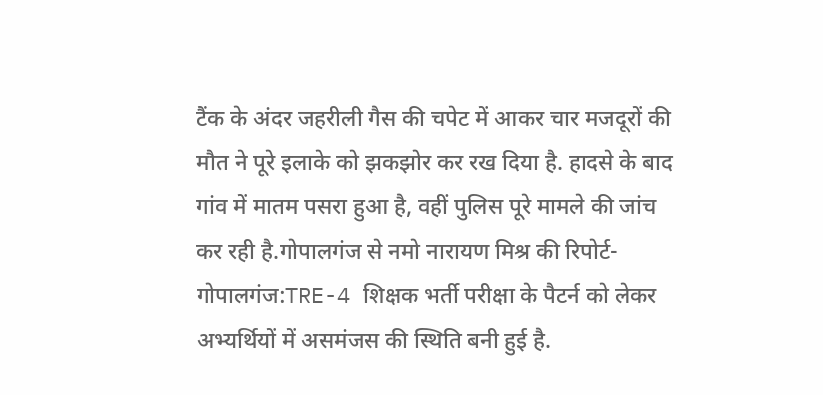टैंक के अंदर जहरीली गैस की चपेट में आकर चार मजदूरों की मौत ने पूरे इलाके को झकझोर कर रख दिया है. हादसे के बाद गांव में मातम पसरा हुआ है, वहीं पुलिस पूरे मामले की जांच कर रही है.गोपालगंज से नमो नारायण मिश्र की रिपोर्ट-
गोपालगंज:TRE-4 शिक्षक भर्ती परीक्षा के पैटर्न को लेकर अभ्यर्थियों में असमंजस की स्थिति बनी हुई है.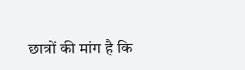छात्रों की मांग है कि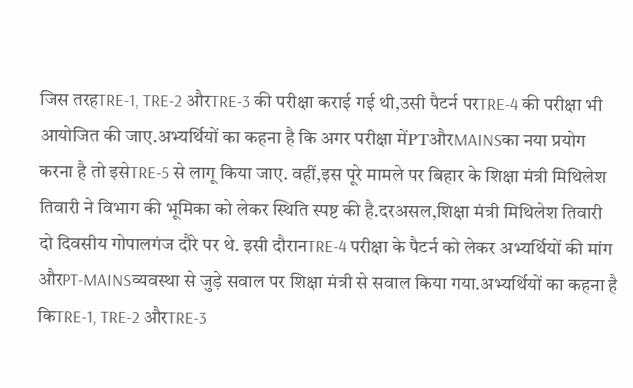जिस तरहTRE-1, TRE-2 औरTRE-3 की परीक्षा कराई गई थी,उसी पैटर्न परTRE-4 की परीक्षा भी आयोजित की जाए.अभ्यर्थियों का कहना है कि अगर परीक्षा मेंPTऔरMAINSका नया प्रयोग करना है तो इसेTRE-5 से लागू किया जाए. वहीं,इस पूरे मामले पर बिहार के शिक्षा मंत्री मिथिलेश तिवारी ने विभाग की भूमिका को लेकर स्थिति स्पष्ट की है.दरअसल,शिक्षा मंत्री मिथिलेश तिवारी दो दिवसीय गोपालगंज दौरे पर थे. इसी दौरानTRE-4 परीक्षा के पैटर्न को लेकर अभ्यर्थियों की मांग औरPT-MAINSव्यवस्था से जुड़े सवाल पर शिक्षा मंत्री से सवाल किया गया.अभ्यर्थियों का कहना है किTRE-1, TRE-2 औरTRE-3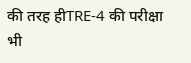की तरह हीTRE-4 की परीक्षा भी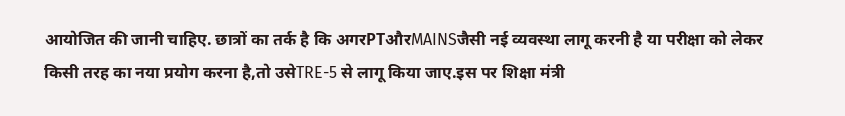आयोजित की जानी चाहिए. छात्रों का तर्क है कि अगरPTऔरMAINSजैसी नई व्यवस्था लागू करनी है या परीक्षा को लेकर किसी तरह का नया प्रयोग करना है,तो उसेTRE-5 से लागू किया जाए.इस पर शिक्षा मंत्री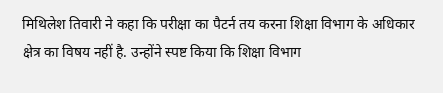मिथिलेश तिवारी ने कहा कि परीक्षा का पैटर्न तय करना शिक्षा विभाग के अधिकार क्षेत्र का विषय नहीं है. उन्होंने स्पष्ट किया कि शिक्षा विभाग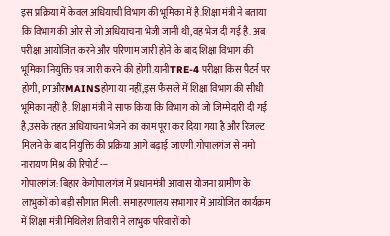इस प्रक्रिया में केवल अधियाची विभाग की भूमिका में है.शिक्षा मंत्री ने बताया कि विभाग की ओर से जो अधियाचना भेजी जानी थी,वह भेज दी गई है. अब परीक्षा आयोजित करने और परिणाम जारी होने के बाद शिक्षा विभाग की भूमिका नियुक्ति पत्र जारी करने की होगी.यानीTRE-4 परीक्षा किस पैटर्न पर होगी, PTऔरMAINSहोगा या नहीं,इस फैसले में शिक्षा विभाग की सीधी भूमिका नहीं है. शिक्षा मंत्री ने साफ किया कि विभाग को जो जिम्मेदारी दी गई है,उसके तहत अधियाचना भेजने का काम पूरा कर दिया गया है और रिजल्ट मिलने के बाद नियुक्ति की प्रक्रिया आगे बढ़ाई जाएगी.गोपालगंज से नमो नारायण मिश्र की रिपोर्ट ---
गोपालगंज: बिहार केगोपालगंज में प्रधानमंत्री आवास योजना ग्रामीण के लाभुकों को बड़ी सौगात मिली. समाहरणालय सभागार में आयोजित कार्यक्रम में शिक्षा मंत्री मिथिलेश तिवारी ने लाभुक परिवारों को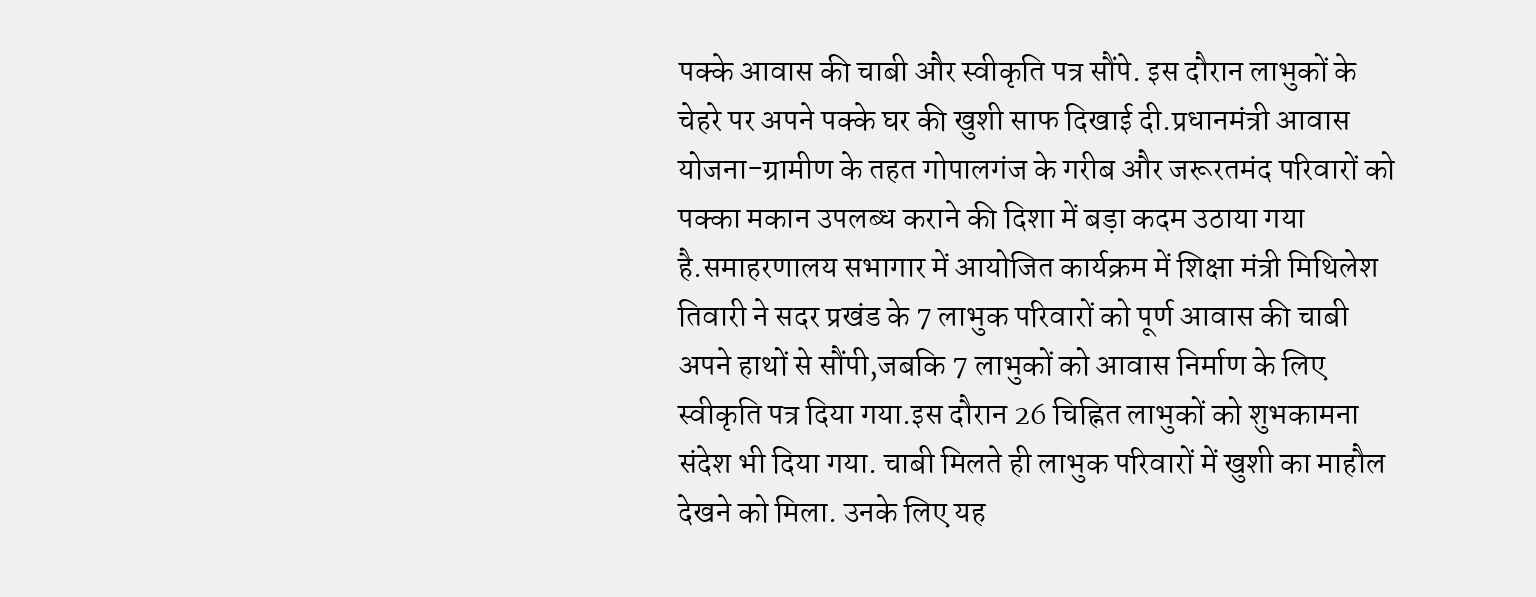पक्के आवास की चाबी और स्वीकृति पत्र सौंपे. इस दौरान लाभुकों के चेहरे पर अपने पक्के घर की खुशी साफ दिखाई दी.प्रधानमंत्री आवास योजना-ग्रामीण के तहत गोपालगंज के गरीब और जरूरतमंद परिवारों को पक्का मकान उपलब्ध कराने की दिशा में बड़ा कदम उठाया गया है.समाहरणालय सभागार में आयोजित कार्यक्रम में शिक्षा मंत्री मिथिलेश तिवारी ने सदर प्रखंड के 7 लाभुक परिवारों को पूर्ण आवास की चाबी अपने हाथों से सौंपी,जबकि 7 लाभुकों को आवास निर्माण के लिए स्वीकृति पत्र दिया गया.इस दौरान 26 चिह्नित लाभुकों को शुभकामना संदेश भी दिया गया. चाबी मिलते ही लाभुक परिवारों में खुशी का माहौल देखने को मिला. उनके लिए यह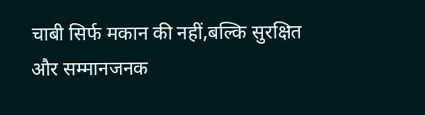चाबी सिर्फ मकान की नहीं,बल्कि सुरक्षित और सम्मानजनक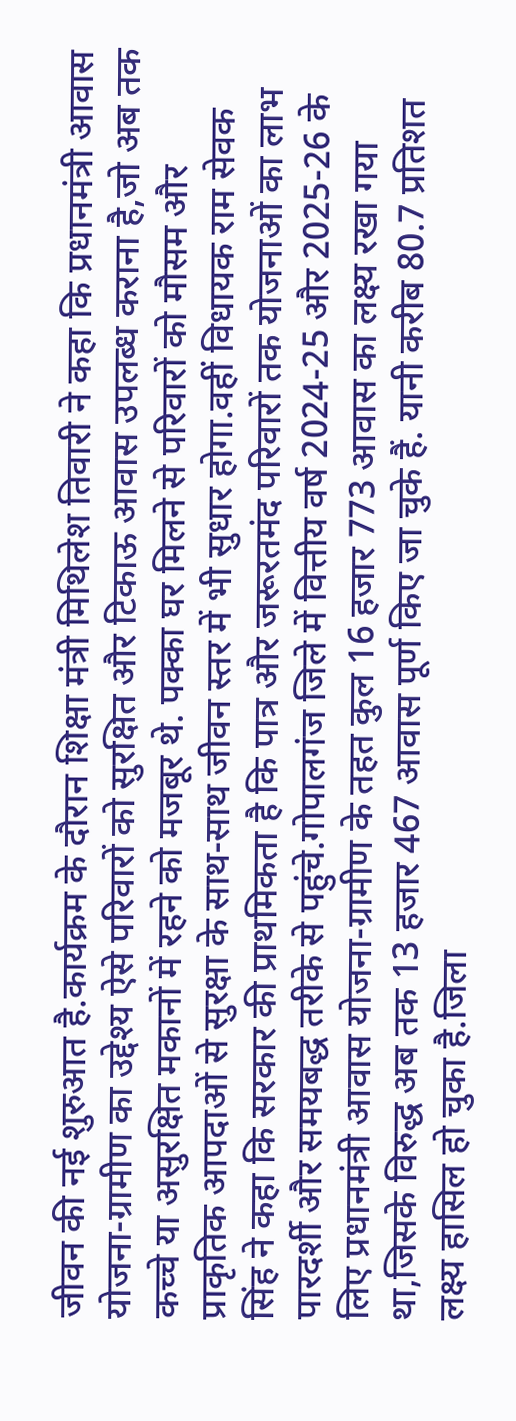जीवन की नई शुरुआत है.कार्यक्रम के दौरान शिक्षा मंत्री मिथिलेश तिवारी ने कहा कि प्रधानमंत्री आवास योजना-ग्रामीण का उद्देश्य ऐसे परिवारों को सुरक्षित और टिकाऊ आवास उपलब्ध कराना है,जो अब तक कच्चे या असुरक्षित मकानों में रहने को मजबूर थे. पक्का घर मिलने से परिवारों को मौसम और प्राकृतिक आपदाओं से सुरक्षा के साथ-साथ जीवन स्तर में भी सुधार होगा.वहीं विधायक राम सेवक सिंह ने कहा कि सरकार की प्राथमिकता है कि पात्र और जरूरतमंद परिवारों तक योजनाओं का लाभ पारदर्शी और समयबद्ध तरीके से पहुंचे.गोपालगंज जिले में वित्तीय वर्ष 2024-25 और 2025-26 के लिए प्रधानमंत्री आवास योजना-ग्रामीण के तहत कुल 16 हजार 773 आवास का लक्ष्य रखा गया था,जिसके विरुद्ध अब तक 13 हजार 467 आवास पूर्ण किए जा चुके हैं. यानी करीब 80.7 प्रतिशत लक्ष्य हासिल हो चुका है.जिला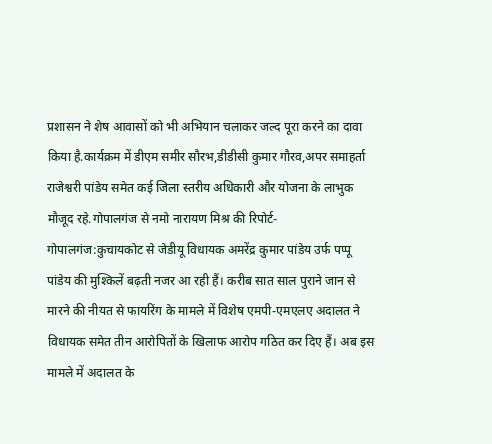प्रशासन ने शेष आवासों को भी अभियान चलाकर जल्द पूरा करने का दावा किया है.कार्यक्रम में डीएम समीर सौरभ,डीडीसी कुमार गौरव,अपर समाहर्ता राजेश्वरी पांडेय समेत कई जिला स्तरीय अधिकारी और योजना के लाभुक मौजूद रहे.गोपालगंज से नमो नारायण मिश्र की रिपोर्ट-
गोपालगंज:कुचायकोट से जेडीयू विधायक अमरेंद्र कुमार पांडेय उर्फ पप्पू पांडेय की मुश्किलें बढ़ती नजर आ रही हैं। करीब सात साल पुराने जान से मारने की नीयत से फायरिंग के मामले में विशेष एमपी-एमएलए अदालत ने विधायक समेत तीन आरोपितों के खिलाफ आरोप गठित कर दिए हैं। अब इस मामले में अदालत के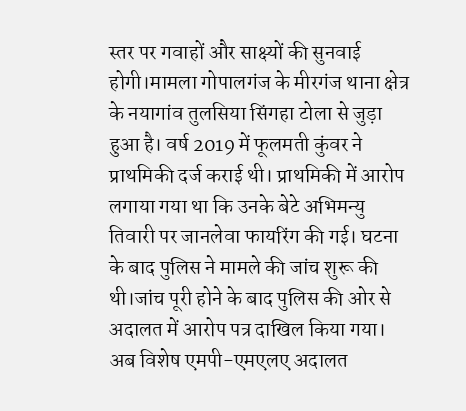स्तर पर गवाहों और साक्ष्यों की सुनवाई होगी।मामला गोपालगंज के मीरगंज थाना क्षेत्र के नयागांव तुलसिया सिंगहा टोला से जुड़ा हुआ है। वर्ष 2019 में फूलमती कुंवर ने प्राथमिकी दर्ज कराई थी। प्राथमिकी में आरोप लगाया गया था कि उनके बेटे अभिमन्यु तिवारी पर जानलेवा फायरिंग की गई। घटना के बाद पुलिस ने मामले की जांच शुरू की थी।जांच पूरी होने के बाद पुलिस की ओर से अदालत में आरोप पत्र दाखिल किया गया। अब विशेष एमपी-एमएलए अदालत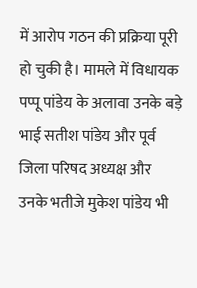में आरोप गठन की प्रक्रिया पूरी हो चुकी है। मामले में विधायक पप्पू पांडेय के अलावा उनके बड़े भाई सतीश पांडेय और पूर्व जिला परिषद अध्यक्ष और उनके भतीजे मुकेश पांडेय भी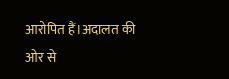आरोपित हैं।अदालत की ओर से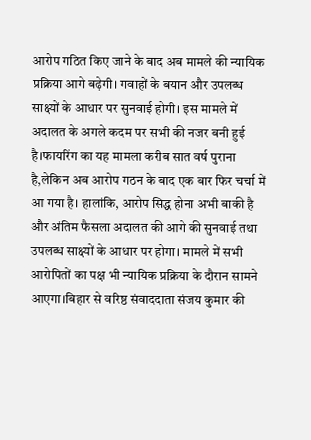आरोप गठित किए जाने के बाद अब मामले की न्यायिक प्रक्रिया आगे बढ़ेगी। गवाहों के बयान और उपलब्ध साक्ष्यों के आधार पर सुनवाई होगी। इस मामले में अदालत के अगले कदम पर सभी की नजर बनी हुई है।फायरिंग का यह मामला करीब सात वर्ष पुराना है,लेकिन अब आरोप गठन के बाद एक बार फिर चर्चा में आ गया है। हालांकि, आरोप सिद्ध होना अभी बाकी है और अंतिम फैसला अदालत की आगे की सुनवाई तथा उपलब्ध साक्ष्यों के आधार पर होगा। मामले में सभी आरोपितों का पक्ष भी न्यायिक प्रक्रिया के दौरान सामने आएगा।बिहार से वरिष्ठ संवाददाता संजय कुमार की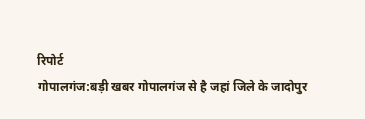रिपोर्ट
गोपालगंज:बड़ी खबर गोपालगंज से है जहां जिले के जादोपुर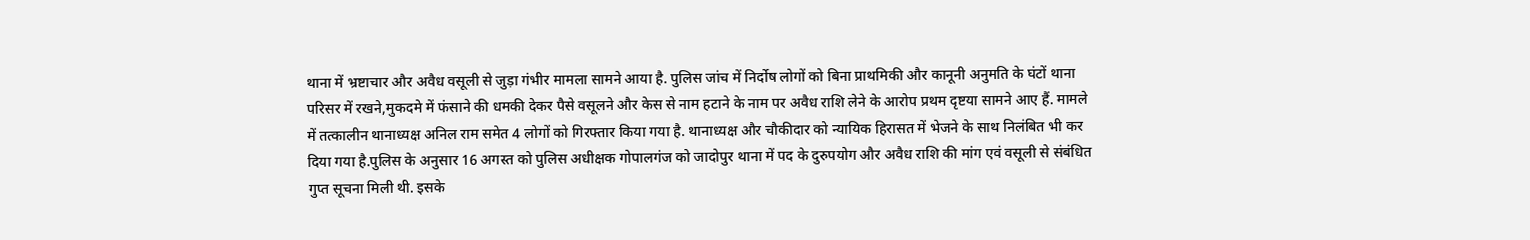थाना में भ्रष्टाचार और अवैध वसूली से जुड़ा गंभीर मामला सामने आया है. पुलिस जांच में निर्दोष लोगों को बिना प्राथमिकी और कानूनी अनुमति के घंटों थाना परिसर में रखने,मुकदमे में फंसाने की धमकी देकर पैसे वसूलने और केस से नाम हटाने के नाम पर अवैध राशि लेने के आरोप प्रथम दृष्टया सामने आए हैं. मामले में तत्कालीन थानाध्यक्ष अनिल राम समेत 4 लोगों को गिरफ्तार किया गया है. थानाध्यक्ष और चौकीदार को न्यायिक हिरासत में भेजने के साथ निलंबित भी कर दिया गया है.पुलिस के अनुसार 16 अगस्त को पुलिस अधीक्षक गोपालगंज को जादोपुर थाना में पद के दुरुपयोग और अवैध राशि की मांग एवं वसूली से संबंधित गुप्त सूचना मिली थी. इसके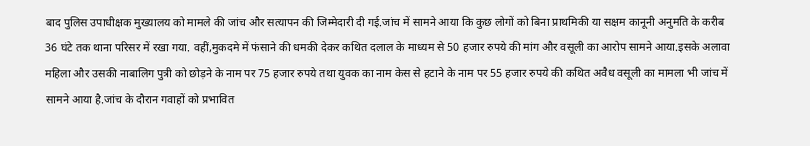बाद पुलिस उपाधीक्षक मुख्यालय को मामले की जांच और सत्यापन की जिम्मेदारी दी गई.जांच में सामने आया कि कुछ लोगों को बिना प्राथमिकी या सक्षम कानूनी अनुमति के करीब 36 घंटे तक थाना परिसर में रखा गया. वहीं,मुकदमे में फंसाने की धमकी देकर कथित दलाल के माध्यम से 50 हजार रुपये की मांग और वसूली का आरोप सामने आया.इसके अलावा महिला और उसकी नाबालिग पुत्री को छोड़ने के नाम पर 75 हजार रुपये तथा युवक का नाम केस से हटाने के नाम पर 55 हजार रुपये की कथित अवैध वसूली का मामला भी जांच में सामने आया है.जांच के दौरान गवाहों को प्रभावित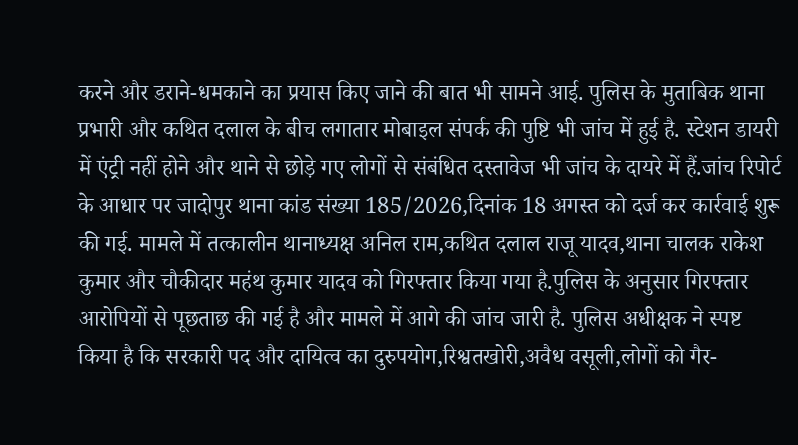करने और डराने-धमकाने का प्रयास किए जाने की बात भी सामने आई. पुलिस के मुताबिक थाना प्रभारी और कथित दलाल के बीच लगातार मोबाइल संपर्क की पुष्टि भी जांच में हुई है. स्टेशन डायरी में एंट्री नहीं होने और थाने से छोड़े गए लोगों से संबंधित दस्तावेज भी जांच के दायरे में हैं.जांच रिपोर्ट के आधार पर जादोपुर थाना कांड संख्या 185/2026,दिनांक 18 अगस्त को दर्ज कर कार्रवाई शुरू की गई. मामले में तत्कालीन थानाध्यक्ष अनिल राम,कथित दलाल राजू यादव,थाना चालक राकेश कुमार और चौकीदार महंथ कुमार यादव को गिरफ्तार किया गया है.पुलिस के अनुसार गिरफ्तार आरोपियों से पूछताछ की गई है और मामले में आगे की जांच जारी है. पुलिस अधीक्षक ने स्पष्ट किया है कि सरकारी पद और दायित्व का दुरुपयोग,रिश्वतखोरी,अवैध वसूली,लोगों को गैर-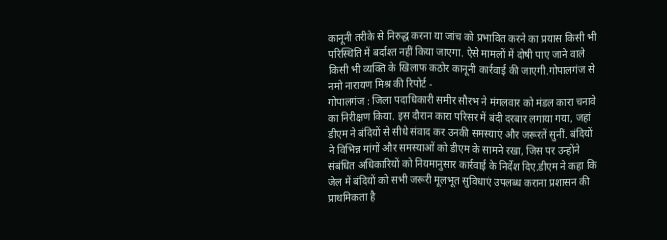कानूनी तरीके से निरुद्ध करना या जांच को प्रभावित करने का प्रयास किसी भी परिस्थिति में बर्दाश्त नहीं किया जाएगा. ऐसे मामलों में दोषी पाए जाने वाले किसी भी व्यक्ति के खिलाफ कठोर कानूनी कार्रवाई की जाएगी.गोपालगंज से नमो नारायण मिश्र की रिपोर्ट -
गोपालगंज : जिला पदाधिकारी समीर सौरभ ने मंगलवार को मंडल कारा चनावे का निरीक्षण किया. इस दौरान कारा परिसर में बंदी दरबार लगाया गया, जहां डीएम ने बंदियों से सीधे संवाद कर उनकी समस्याएं और जरूरतें सुनीं. बंदियों ने विभिन्न मांगों और समस्याओं को डीएम के सामने रखा, जिस पर उन्होंने संबंधित अधिकारियों को नियमानुसार कार्रवाई के निर्देश दिए.डीएम ने कहा कि जेल में बंदियों को सभी जरूरी मूलभूत सुविधाएं उपलब्ध कराना प्रशासन की प्राथमिकता है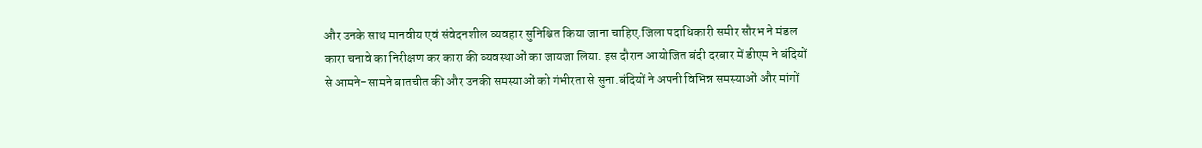और उनके साथ मानवीय एवं संवेदनशील व्यवहार सुनिश्चित किया जाना चाहिए.जिला पदाधिकारी समीर सौरभ ने मंडल कारा चनावे का निरीक्षण कर कारा की व्यवस्थाओं का जायजा लिया. इस दौरान आयोजित बंदी दरबार में डीएम ने बंदियों से आमने-सामने बातचीत की और उनकी समस्याओं को गंभीरता से सुना.बंदियों ने अपनी विभिन्न समस्याओं और मांगों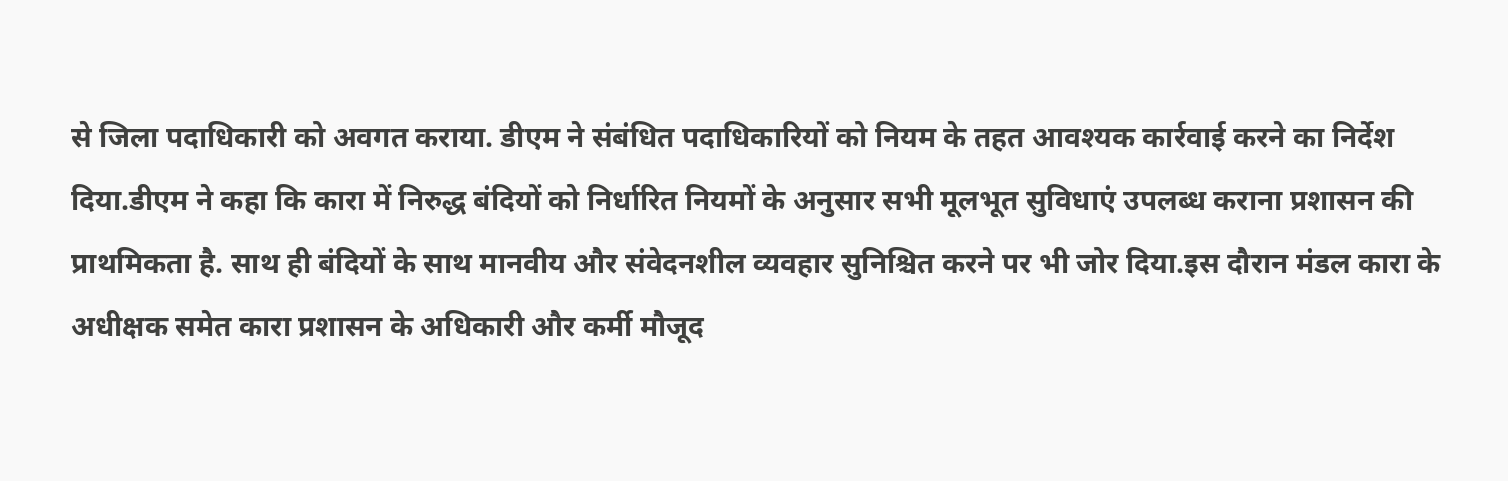से जिला पदाधिकारी को अवगत कराया. डीएम ने संबंधित पदाधिकारियों को नियम के तहत आवश्यक कार्रवाई करने का निर्देश दिया.डीएम ने कहा कि कारा में निरुद्ध बंदियों को निर्धारित नियमों के अनुसार सभी मूलभूत सुविधाएं उपलब्ध कराना प्रशासन की प्राथमिकता है. साथ ही बंदियों के साथ मानवीय और संवेदनशील व्यवहार सुनिश्चित करने पर भी जोर दिया.इस दौरान मंडल कारा के अधीक्षक समेत कारा प्रशासन के अधिकारी और कर्मी मौजूद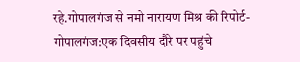रहे.गोपालगंज से नमो नारायण मिश्र की रिपोर्ट-
गोपालगंज:एक दिवसीय दौरे पर पहुंचे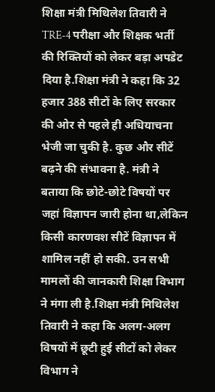शिक्षा मंत्री मिथिलेश तिवारी ने TRE-4 परीक्षा और शिक्षक भर्ती की रिक्तियों को लेकर बड़ा अपडेट दिया है.शिक्षा मंत्री ने कहा कि 32 हजार 388 सीटों के लिए सरकार की ओर से पहले ही अधियाचना भेजी जा चुकी है. कुछ और सीटें बढ़ने की संभावना है. मंत्री ने बताया कि छोटे-छोटे विषयों पर जहां विज्ञापन जारी होना था,लेकिन किसी कारणवश सीटें विज्ञापन में शामिल नहीं हो सकी. उन सभी मामलों की जानकारी शिक्षा विभाग ने मंगा ली है.शिक्षा मंत्री मिथिलेश तिवारी ने कहा कि अलग-अलग विषयों में छूटी हुई सीटों को लेकर विभाग ने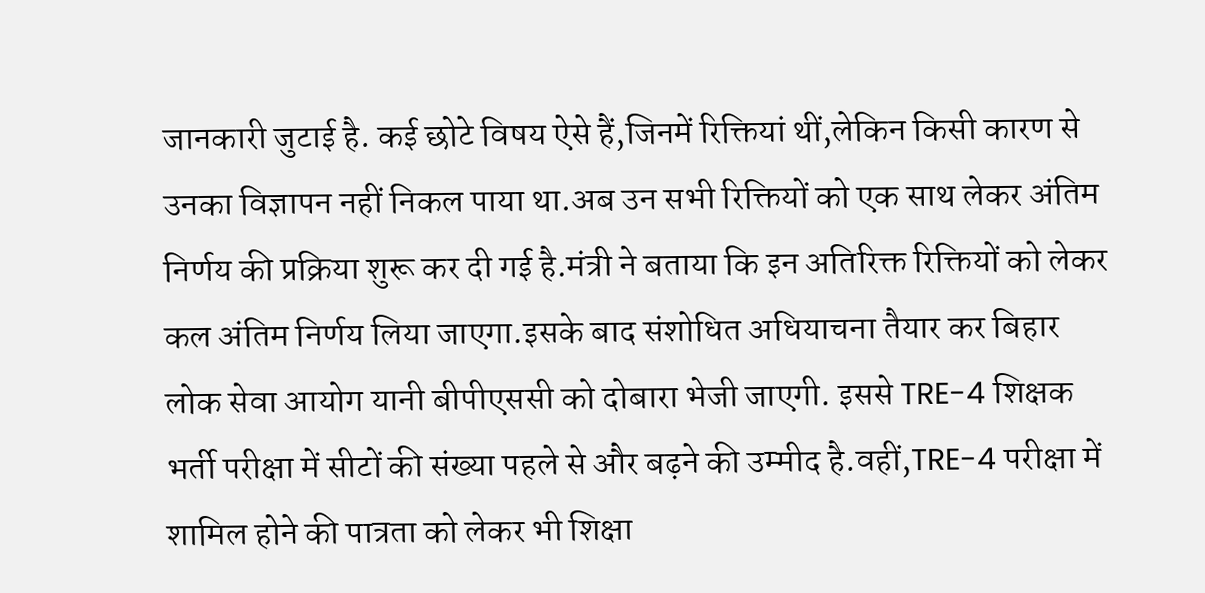जानकारी जुटाई है. कई छोटे विषय ऐसे हैं,जिनमें रिक्तियां थीं,लेकिन किसी कारण से उनका विज्ञापन नहीं निकल पाया था.अब उन सभी रिक्तियों को एक साथ लेकर अंतिम निर्णय की प्रक्रिया शुरू कर दी गई है.मंत्री ने बताया कि इन अतिरिक्त रिक्तियों को लेकर कल अंतिम निर्णय लिया जाएगा.इसके बाद संशोधित अधियाचना तैयार कर बिहार लोक सेवा आयोग यानी बीपीएससी को दोबारा भेजी जाएगी. इससे TRE-4 शिक्षक भर्ती परीक्षा में सीटों की संख्या पहले से और बढ़ने की उम्मीद है.वहीं,TRE-4 परीक्षा में शामिल होने की पात्रता को लेकर भी शिक्षा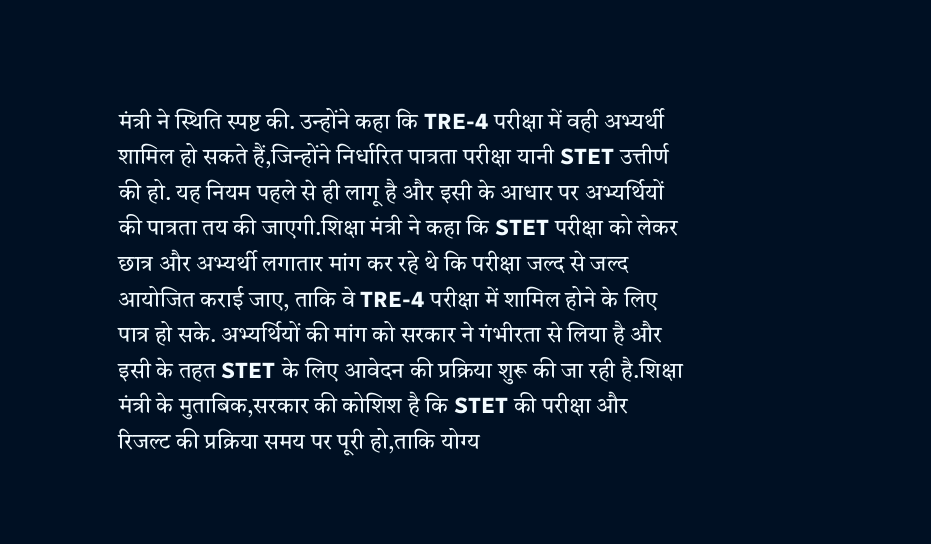मंत्री ने स्थिति स्पष्ट की. उन्होंने कहा कि TRE-4 परीक्षा में वही अभ्यर्थी शामिल हो सकते हैं,जिन्होंने निर्धारित पात्रता परीक्षा यानी STET उत्तीर्ण की हो. यह नियम पहले से ही लागू है और इसी के आधार पर अभ्यर्थियों की पात्रता तय की जाएगी.शिक्षा मंत्री ने कहा कि STET परीक्षा को लेकर छात्र और अभ्यर्थी लगातार मांग कर रहे थे कि परीक्षा जल्द से जल्द आयोजित कराई जाए, ताकि वे TRE-4 परीक्षा में शामिल होने के लिए पात्र हो सके. अभ्यर्थियों की मांग को सरकार ने गंभीरता से लिया है और इसी के तहत STET के लिए आवेदन की प्रक्रिया शुरू की जा रही है.शिक्षा मंत्री के मुताबिक,सरकार की कोशिश है कि STET की परीक्षा और रिजल्ट की प्रक्रिया समय पर पूरी हो,ताकि योग्य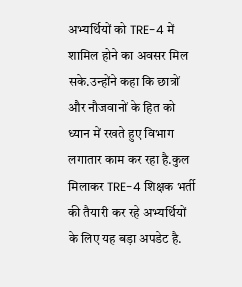अभ्यर्थियों को TRE-4 में शामिल होने का अवसर मिल सके.उन्होंने कहा कि छात्रों और नौजवानों के हित को ध्यान में रखते हुए विभाग लगातार काम कर रहा है.कुल मिलाकर TRE-4 शिक्षक भर्ती की तैयारी कर रहे अभ्यर्थियों के लिए यह बड़ा अपडेट है.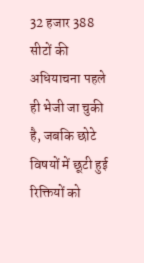32 हजार 388 सीटों की अधियाचना पहले ही भेजी जा चुकी है, जबकि छोटे विषयों में छूटी हुई रिक्तियों को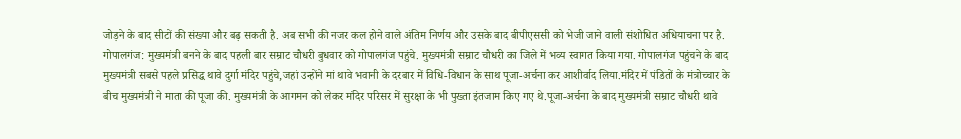जोड़ने के बाद सीटों की संख्या और बढ़ सकती है. अब सभी की नजर कल होने वाले अंतिम निर्णय और उसके बाद बीपीएससी को भेजी जाने वाली संशोधित अधियाचना पर है.
गोपालगंज: मुख्यमंत्री बनने के बाद पहली बार सम्राट चौधरी बुधवार को गोपालगंज पहुंचे. मुख्यमंत्री सम्राट चौधरी का जिले में भव्य स्वागत किया गया. गोपालगंज पहुंचने के बाद मुख्यमंत्री सबसे पहले प्रसिद्ध थावे दुर्गा मंदिर पहुंचे,जहां उन्होंने मां थावे भवानी के दरबार में विधि-विधान के साथ पूजा-अर्चना कर आशीर्वाद लिया.मंदिर में पंडितों के मंत्रोच्चार के बीच मुख्यमंत्री ने माता की पूजा की. मुख्यमंत्री के आगमन को लेकर मंदिर परिसर में सुरक्षा के भी पुख्ता इंतजाम किए गए थे.पूजा-अर्चना के बाद मुख्यमंत्री सम्राट चौधरी थावे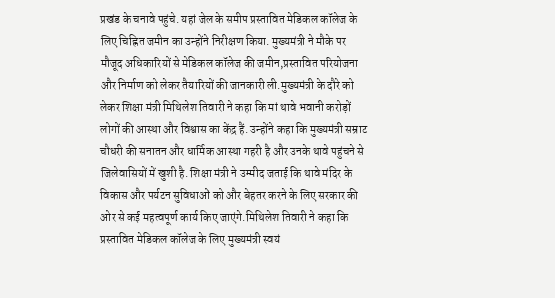प्रखंड के चनावे पहुंचे. यहां जेल के समीप प्रस्तावित मेडिकल कॉलेज के लिए चिह्नित जमीन का उन्होंने निरीक्षण किया. मुख्यमंत्री ने मौके पर मौजूद अधिकारियों से मेडिकल कॉलेज की जमीन,प्रस्तावित परियोजना और निर्माण को लेकर तैयारियों की जानकारी ली.मुख्यमंत्री के दौरे को लेकर शिक्षा मंत्री मिथिलेश तिवारी ने कहा कि मां थावे भवानी करोड़ों लोगों की आस्था और विश्वास का केंद्र हैं. उन्होंने कहा कि मुख्यमंत्री सम्राट चौधरी की सनातन और धार्मिक आस्था गहरी है और उनके थावे पहुंचने से जिलेवासियों में खुशी है. शिक्षा मंत्री ने उम्मीद जताई कि थावे मंदिर के विकास और पर्यटन सुविधाओं को और बेहतर करने के लिए सरकार की ओर से कई महत्वपूर्ण कार्य किए जाएंगे.मिथिलेश तिवारी ने कहा कि प्रस्तावित मेडिकल कॉलेज के लिए मुख्यमंत्री स्वयं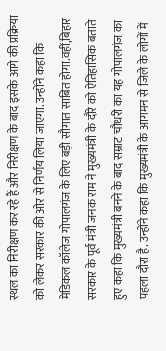स्थल का निरीक्षण कर रहे हैं और निरीक्षण के बाद इसके आगे की प्रक्रिया को लेकर सरकार की ओर से निर्णय लिया जाएगा. उन्होंने कहा कि मेडिकल कॉलेज गोपालगंज के लिए बड़ी सौगात साबित होगा.वहीं,बिहार सरकार के पूर्व मंत्री जनक राम ने मुख्यमंत्री के दौरे को ऐतिहासिक बताते हुए कहा कि मुख्यमंत्री बनने के बाद सम्राट चौधरी का यह गोपालगंज का पहला दौरा है. उन्होंने कहा कि मुख्यमंत्री के आगमन से जिले के लोगों में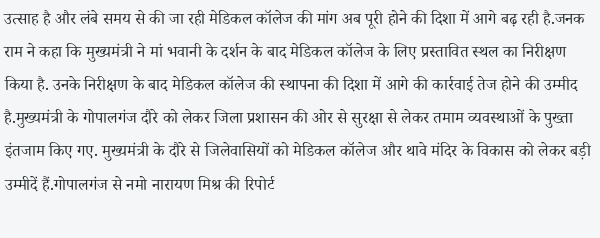उत्साह है और लंबे समय से की जा रही मेडिकल कॉलेज की मांग अब पूरी होने की दिशा में आगे बढ़ रही है.जनक राम ने कहा कि मुख्यमंत्री ने मां भवानी के दर्शन के बाद मेडिकल कॉलेज के लिए प्रस्तावित स्थल का निरीक्षण किया है. उनके निरीक्षण के बाद मेडिकल कॉलेज की स्थापना की दिशा में आगे की कार्रवाई तेज होने की उम्मीद है.मुख्यमंत्री के गोपालगंज दौरे को लेकर जिला प्रशासन की ओर से सुरक्षा से लेकर तमाम व्यवस्थाओं के पुख्ता इंतजाम किए गए. मुख्यमंत्री के दौरे से जिलेवासियों को मेडिकल कॉलेज और थावे मंदिर के विकास को लेकर बड़ी उम्मीदें हैं.गोपालगंज से नमो नारायण मिश्र की रिपोर्ट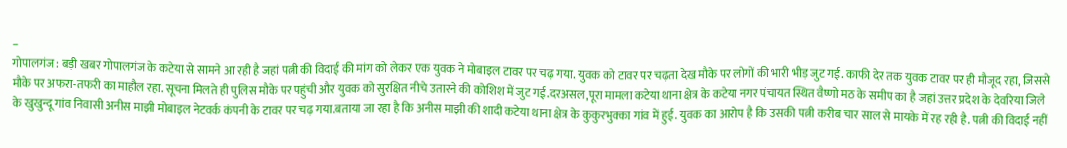–
गोपालगंज : बड़ी खबर गोपालगंज के कटेया से सामने आ रही है जहां पत्नी की विदाई की मांग को लेकर एक युवक ने मोबाइल टावर पर चढ़ गया. युवक को टावर पर चढ़ता देख मौके पर लोगों की भारी भीड़ जुट गई. काफी देर तक युवक टावर पर ही मौजूद रहा, जिससे मौके पर अफरा-तफरी का माहौल रहा. सूचना मिलते ही पुलिस मौके पर पहुंची और युवक को सुरक्षित नीचे उतारने की कोशिश में जुट गई.दरअसल,पूरा मामला कटेया थाना क्षेत्र के कटेया नगर पंचायत स्थित वैष्णो मठ के समीप का है जहां उत्तर प्रदेश के देवरिया जिले के खुखुन्दू गांव निवासी अनीस माझी मोबाइल नेटवर्क कंपनी के टावर पर चढ़ गया.बताया जा रहा है कि अनीस माझी की शादी कटेया थाना क्षेत्र के कुकुरभुक्का गांव में हुई. युवक का आरोप है कि उसकी पत्नी करीब चार साल से मायके में रह रही है. पत्नी की विदाई नहीं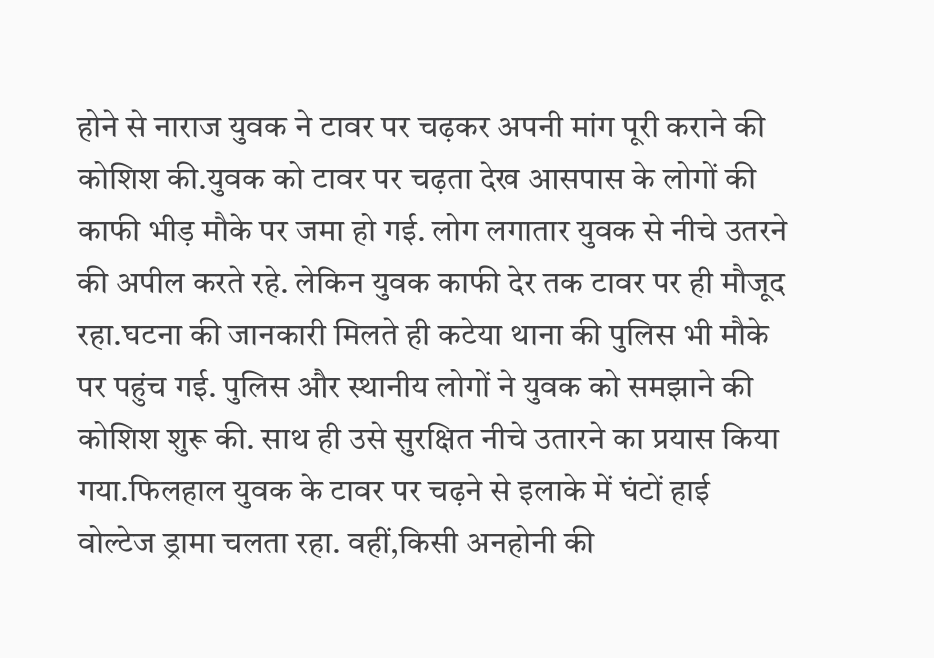होने से नाराज युवक ने टावर पर चढ़कर अपनी मांग पूरी कराने की कोशिश की.युवक को टावर पर चढ़ता देख आसपास के लोगों की काफी भीड़ मौके पर जमा हो गई. लोग लगातार युवक से नीचे उतरने की अपील करते रहे. लेकिन युवक काफी देर तक टावर पर ही मौजूद रहा.घटना की जानकारी मिलते ही कटेया थाना की पुलिस भी मौके पर पहुंच गई. पुलिस और स्थानीय लोगों ने युवक को समझाने की कोशिश शुरू की. साथ ही उसे सुरक्षित नीचे उतारने का प्रयास किया गया.फिलहाल युवक के टावर पर चढ़ने से इलाके में घंटों हाई वोल्टेज ड्रामा चलता रहा. वहीं,किसी अनहोनी की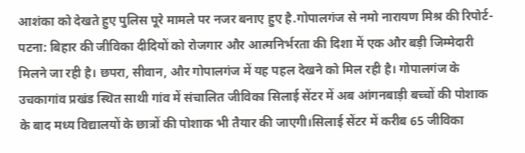आशंका को देखते हुए पुलिस पूरे मामले पर नजर बनाए हुए है.गोपालगंज से नमो नारायण मिश्र की रिपोर्ट-
पटना: बिहार की जीविका दीदियों को रोजगार और आत्मनिर्भरता की दिशा में एक और बड़ी जिम्मेदारी मिलने जा रही है। छपरा, सीवान, और गोपालगंज में यह पहल देखने को मिल रही है। गोपालगंज के उचकागांव प्रखंड स्थित साथी गांव में संचालित जीविका सिलाई सेंटर में अब आंगनबाड़ी बच्चों की पोशाक के बाद मध्य विद्यालयों के छात्रों की पोशाक भी तैयार की जाएगी।सिलाई सेंटर में करीब 65 जीविका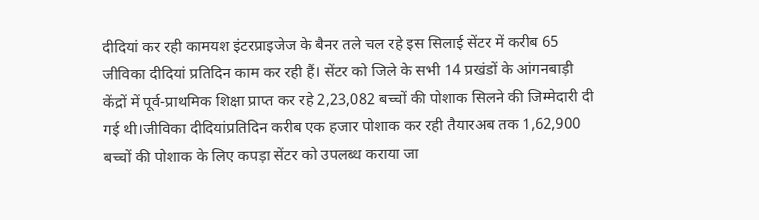दीदियां कर रही कामयश इंटरप्राइजेज के बैनर तले चल रहे इस सिलाई सेंटर में करीब 65 जीविका दीदियां प्रतिदिन काम कर रही हैं। सेंटर को जिले के सभी 14 प्रखंडों के आंगनबाड़ी केंद्रों में पूर्व-प्राथमिक शिक्षा प्राप्त कर रहे 2,23,082 बच्चों की पोशाक सिलने की जिम्मेदारी दी गई थी।जीविका दीदियांप्रतिदिन करीब एक हजार पोशाक कर रही तैयारअब तक 1,62,900 बच्चों की पोशाक के लिए कपड़ा सेंटर को उपलब्ध कराया जा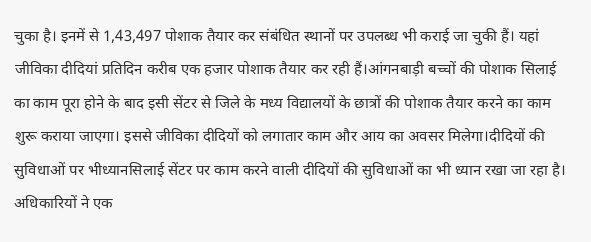चुका है। इनमें से 1,43,497 पोशाक तैयार कर संबंधित स्थानों पर उपलब्ध भी कराई जा चुकी हैं। यहां जीविका दीदियां प्रतिदिन करीब एक हजार पोशाक तैयार कर रही हैं।आंगनबाड़ी बच्चों की पोशाक सिलाई का काम पूरा होने के बाद इसी सेंटर से जिले के मध्य विद्यालयों के छात्रों की पोशाक तैयार करने का काम शुरू कराया जाएगा। इससे जीविका दीदियों को लगातार काम और आय का अवसर मिलेगा।दीदियों की सुविधाओं पर भीध्यानसिलाई सेंटर पर काम करने वाली दीदियों की सुविधाओं का भी ध्यान रखा जा रहा है। अधिकारियों ने एक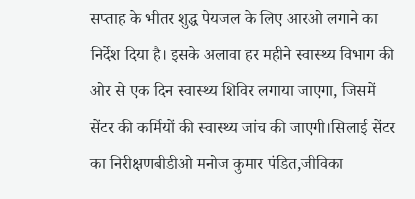सप्ताह के भीतर शुद्ध पेयजल के लिए आरओ लगाने का निर्देश दिया है। इसके अलावा हर महीने स्वास्थ्य विभाग की ओर से एक दिन स्वास्थ्य शिविर लगाया जाएगा, जिसमें सेंटर की कर्मियों की स्वास्थ्य जांच की जाएगी।सिलाई सेंटर का निरीक्षणबीडीओ मनोज कुमार पंडित,जीविका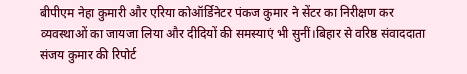बीपीएम नेहा कुमारी और एरिया कोऑर्डिनेटर पंकज कुमार ने सेंटर का निरीक्षण कर व्यवस्थाओं का जायजा लिया और दीदियों की समस्याएं भी सुनीं।बिहार से वरिष्ठ संवाददाता संजय कुमार की रिपोर्ट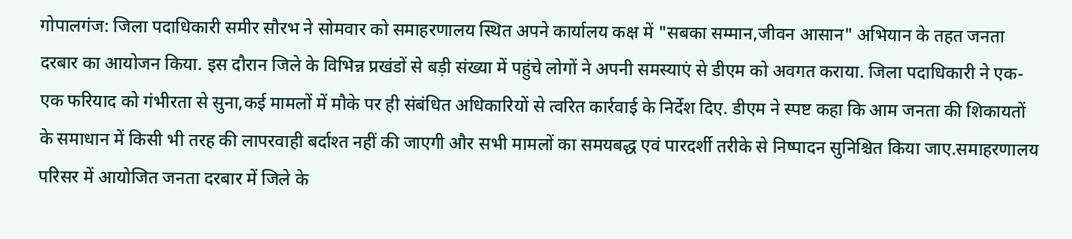गोपालगंज: जिला पदाधिकारी समीर सौरभ ने सोमवार को समाहरणालय स्थित अपने कार्यालय कक्ष में "सबका सम्मान,जीवन आसान" अभियान के तहत जनता दरबार का आयोजन किया. इस दौरान जिले के विभिन्न प्रखंडों से बड़ी संख्या में पहुंचे लोगों ने अपनी समस्याएं से डीएम को अवगत कराया. जिला पदाधिकारी ने एक-एक फरियाद को गंभीरता से सुना,कई मामलों में मौके पर ही संबंधित अधिकारियों से त्वरित कार्रवाई के निर्देश दिए. डीएम ने स्पष्ट कहा कि आम जनता की शिकायतों के समाधान में किसी भी तरह की लापरवाही बर्दाश्त नहीं की जाएगी और सभी मामलों का समयबद्ध एवं पारदर्शी तरीके से निष्पादन सुनिश्चित किया जाए.समाहरणालय परिसर में आयोजित जनता दरबार में जिले के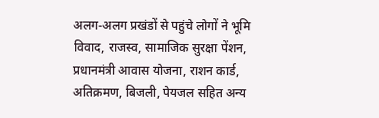अलग-अलग प्रखंडों से पहुंचे लोगों ने भूमि विवाद, राजस्व, सामाजिक सुरक्षा पेंशन, प्रधानमंत्री आवास योजना, राशन कार्ड, अतिक्रमण, बिजली, पेयजल सहित अन्य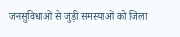जनसुविधाओं से जुड़ी समस्याओं को जिला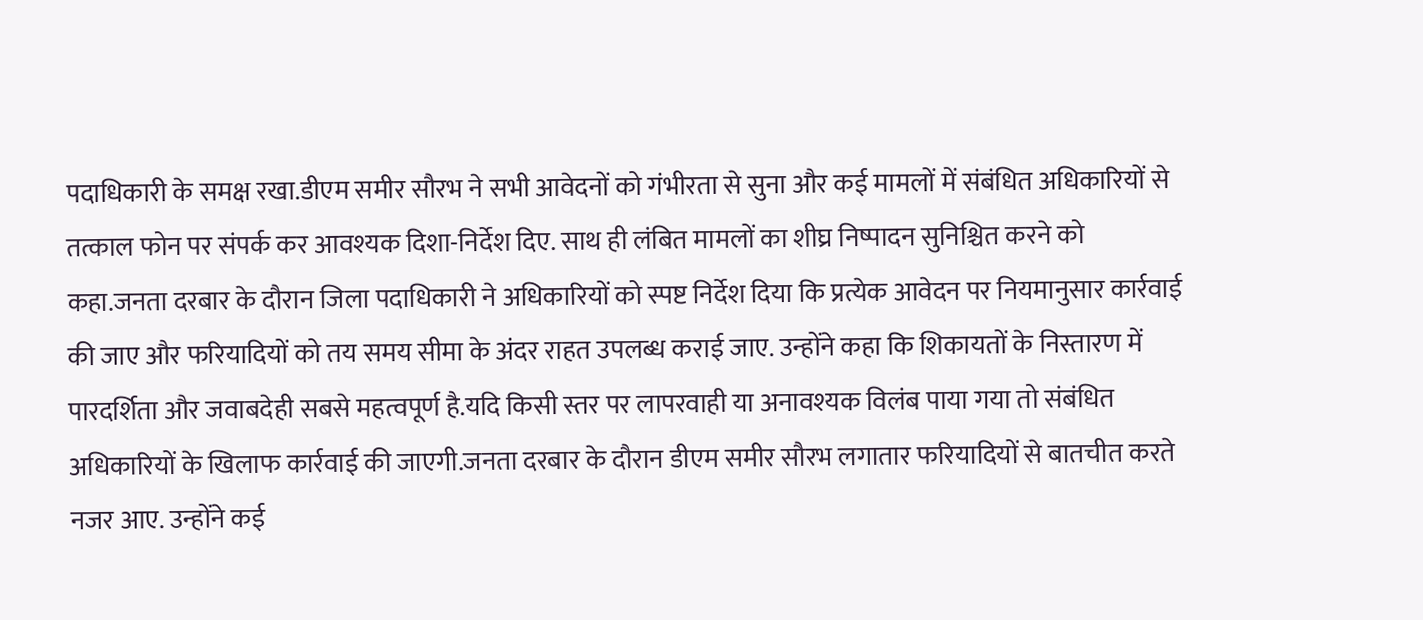पदाधिकारी के समक्ष रखा.डीएम समीर सौरभ ने सभी आवेदनों को गंभीरता से सुना और कई मामलों में संबंधित अधिकारियों से तत्काल फोन पर संपर्क कर आवश्यक दिशा-निर्देश दिए. साथ ही लंबित मामलों का शीघ्र निष्पादन सुनिश्चित करने को कहा.जनता दरबार के दौरान जिला पदाधिकारी ने अधिकारियों को स्पष्ट निर्देश दिया कि प्रत्येक आवेदन पर नियमानुसार कार्रवाई की जाए और फरियादियों को तय समय सीमा के अंदर राहत उपलब्ध कराई जाए. उन्होंने कहा कि शिकायतों के निस्तारण में पारदर्शिता और जवाबदेही सबसे महत्वपूर्ण है.यदि किसी स्तर पर लापरवाही या अनावश्यक विलंब पाया गया तो संबंधित अधिकारियों के खिलाफ कार्रवाई की जाएगी.जनता दरबार के दौरान डीएम समीर सौरभ लगातार फरियादियों से बातचीत करते नजर आए. उन्होंने कई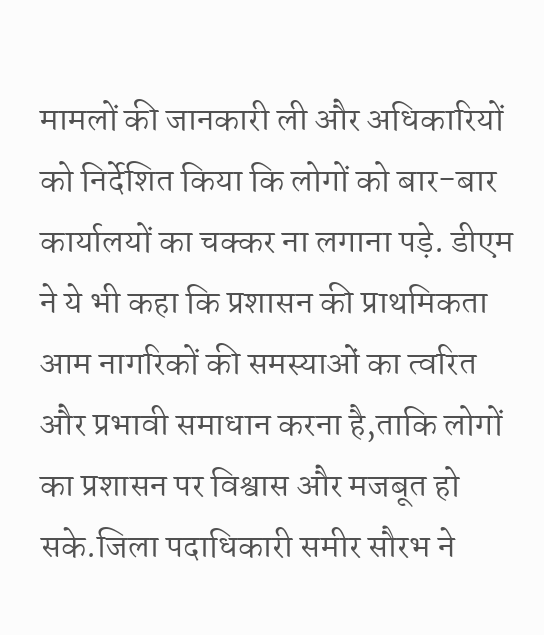मामलों की जानकारी ली और अधिकारियों को निर्देशित किया कि लोगों को बार-बार कार्यालयों का चक्कर ना लगाना पड़े. डीएम ने ये भी कहा कि प्रशासन की प्राथमिकता आम नागरिकों की समस्याओं का त्वरित और प्रभावी समाधान करना है,ताकि लोगों का प्रशासन पर विश्वास और मजबूत हो सके.जिला पदाधिकारी समीर सौरभ ने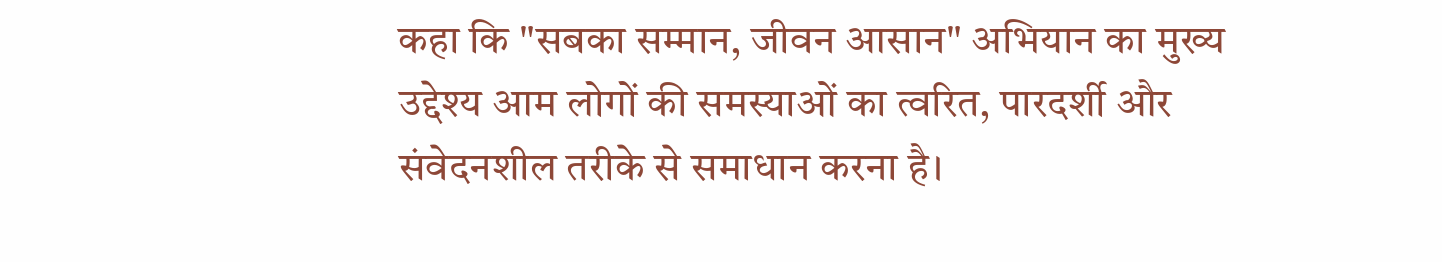कहा कि "सबका सम्मान, जीवन आसान" अभियान का मुख्य उद्देश्य आम लोगों की समस्याओं का त्वरित, पारदर्शी और संवेदनशील तरीके से समाधान करना है।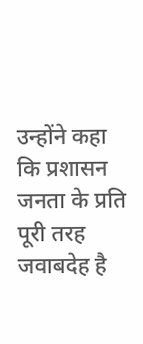उन्होंने कहा कि प्रशासन जनता के प्रति पूरी तरह जवाबदेह है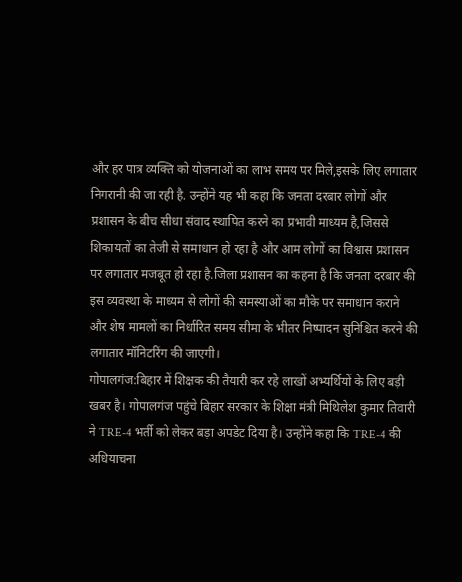और हर पात्र व्यक्ति को योजनाओं का लाभ समय पर मिले,इसके लिए लगातार निगरानी की जा रही है. उन्होंने यह भी कहा कि जनता दरबार लोगों और प्रशासन के बीच सीधा संवाद स्थापित करने का प्रभावी माध्यम है,जिससे शिकायतों का तेजी से समाधान हो रहा है और आम लोगों का विश्वास प्रशासन पर लगातार मजबूत हो रहा है.जिला प्रशासन का कहना है कि जनता दरबार की इस व्यवस्था के माध्यम से लोगों की समस्याओं का मौके पर समाधान कराने और शेष मामलों का निर्धारित समय सीमा के भीतर निष्पादन सुनिश्चित करने की लगातार मॉनिटरिंग की जाएगी।
गोपालगंज:बिहार में शिक्षक की तैयारी कर रहे लाखों अभ्यर्थियों के लिए बड़ी खबर है। गोपालगंज पहुंचे बिहार सरकार के शिक्षा मंत्री मिथिलेश कुमार तिवारी ने TRE-4 भर्ती को लेकर बड़ा अपडेट दिया है। उन्होंने कहा कि TRE-4 की अधियाचना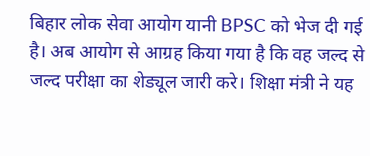बिहार लोक सेवा आयोग यानी BPSC को भेज दी गई है। अब आयोग से आग्रह किया गया है कि वह जल्द से जल्द परीक्षा का शेड्यूल जारी करे। शिक्षा मंत्री ने यह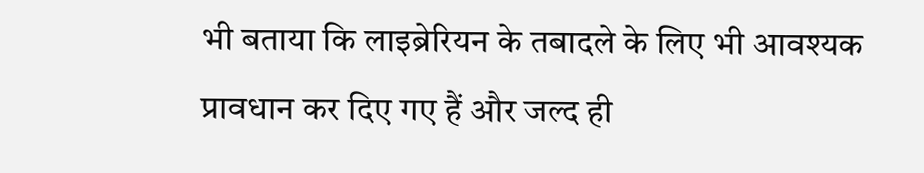भी बताया कि लाइब्रेरियन के तबादले के लिए भी आवश्यक प्रावधान कर दिए गए हैं और जल्द ही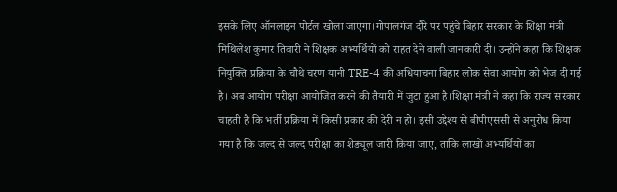इसके लिए ऑनलाइन पोर्टल खोला जाएगा।गोपालगंज दौरे पर पहुंचे बिहार सरकार के शिक्षा मंत्री मिथिलेश कुमार तिवारी ने शिक्षक अभ्यर्थियों को राहत देने वाली जानकारी दी। उन्होंने कहा कि शिक्षक नियुक्ति प्रक्रिया के चौथे चरण यानी TRE-4 की अधियाचना बिहार लोक सेवा आयोग को भेज दी गई है। अब आयोग परीक्षा आयोजित करने की तैयारी में जुटा हुआ है।शिक्षा मंत्री ने कहा कि राज्य सरकार चाहती है कि भर्ती प्रक्रिया में किसी प्रकार की देरी न हो। इसी उद्देश्य से बीपीएससी से अनुरोध किया गया है कि जल्द से जल्द परीक्षा का शेड्यूल जारी किया जाए, ताकि लाखों अभ्यर्थियों का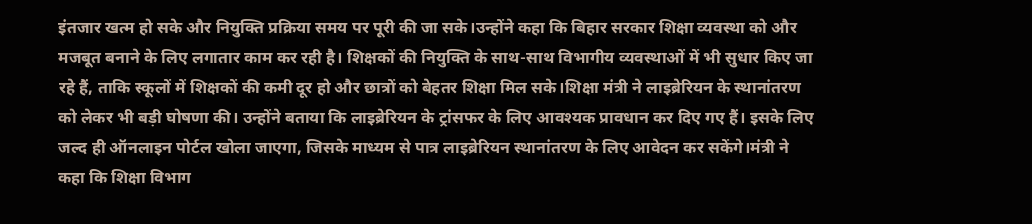इंतजार खत्म हो सके और नियुक्ति प्रक्रिया समय पर पूरी की जा सके।उन्होंने कहा कि बिहार सरकार शिक्षा व्यवस्था को और मजबूत बनाने के लिए लगातार काम कर रही है। शिक्षकों की नियुक्ति के साथ-साथ विभागीय व्यवस्थाओं में भी सुधार किए जा रहे हैं, ताकि स्कूलों में शिक्षकों की कमी दूर हो और छात्रों को बेहतर शिक्षा मिल सके।शिक्षा मंत्री ने लाइब्रेरियन के स्थानांतरण को लेकर भी बड़ी घोषणा की। उन्होंने बताया कि लाइब्रेरियन के ट्रांसफर के लिए आवश्यक प्रावधान कर दिए गए हैं। इसके लिए जल्द ही ऑनलाइन पोर्टल खोला जाएगा, जिसके माध्यम से पात्र लाइब्रेरियन स्थानांतरण के लिए आवेदन कर सकेंगे।मंत्री ने कहा कि शिक्षा विभाग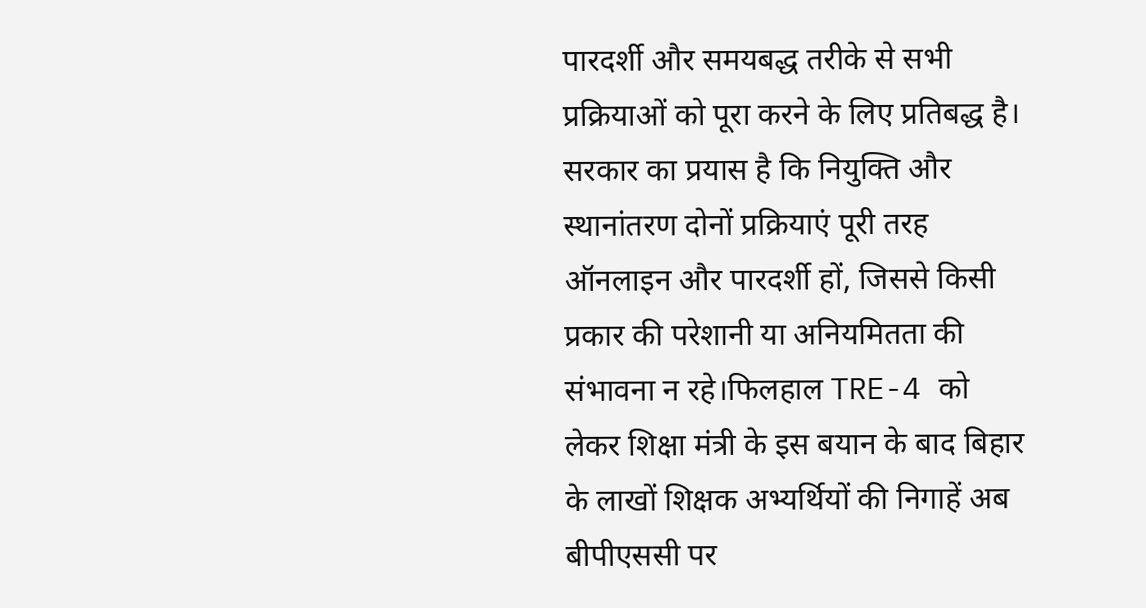पारदर्शी और समयबद्ध तरीके से सभी प्रक्रियाओं को पूरा करने के लिए प्रतिबद्ध है। सरकार का प्रयास है कि नियुक्ति और स्थानांतरण दोनों प्रक्रियाएं पूरी तरह ऑनलाइन और पारदर्शी हों, जिससे किसी प्रकार की परेशानी या अनियमितता की संभावना न रहे।फिलहाल TRE-4 को लेकर शिक्षा मंत्री के इस बयान के बाद बिहार के लाखों शिक्षक अभ्यर्थियों की निगाहें अब बीपीएससी पर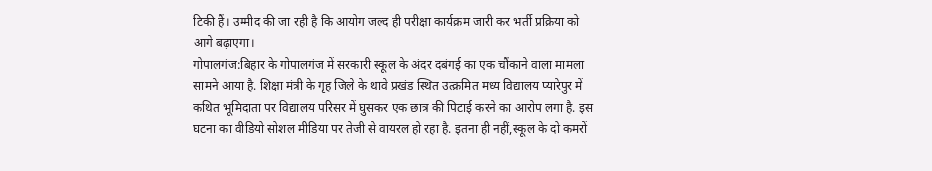टिकी हैं। उम्मीद की जा रही है कि आयोग जल्द ही परीक्षा कार्यक्रम जारी कर भर्ती प्रक्रिया को आगे बढ़ाएगा।
गोपालगंज:बिहार के गोपालगंज में सरकारी स्कूल के अंदर दबंगई का एक चौंकाने वाला मामला सामने आया है. शिक्षा मंत्री के गृह जिले के थावे प्रखंड स्थित उत्क्रमित मध्य विद्यालय प्यारेपुर में कथित भूमिदाता पर विद्यालय परिसर में घुसकर एक छात्र की पिटाई करने का आरोप लगा है. इस घटना का वीडियो सोशल मीडिया पर तेजी से वायरल हो रहा है. इतना ही नहीं,स्कूल के दो कमरों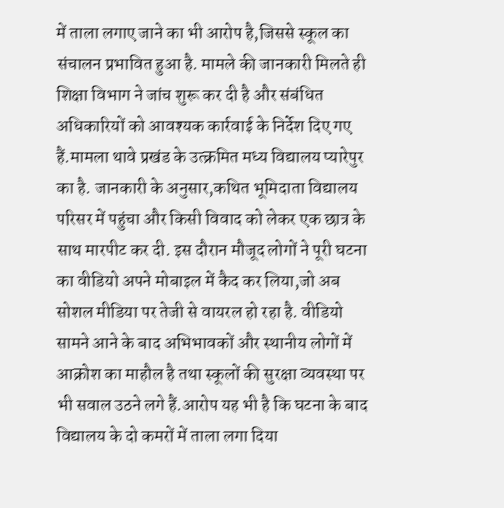में ताला लगाए जाने का भी आरोप है,जिससे स्कूल का संचालन प्रभावित हुआ है. मामले की जानकारी मिलते ही शिक्षा विभाग ने जांच शुरू कर दी है और संबंधित अधिकारियों को आवश्यक कार्रवाई के निर्देश दिए गए हैं.मामला थावे प्रखंड के उत्क्रमित मध्य विद्यालय प्यारेपुर का है. जानकारी के अनुसार,कथित भूमिदाता विद्यालय परिसर में पहुंचा और किसी विवाद को लेकर एक छात्र के साथ मारपीट कर दी. इस दौरान मौजूद लोगों ने पूरी घटना का वीडियो अपने मोबाइल में कैद कर लिया,जो अब सोशल मीडिया पर तेजी से वायरल हो रहा है. वीडियो सामने आने के बाद अभिभावकों और स्थानीय लोगों में आक्रोश का माहौल है तथा स्कूलों की सुरक्षा व्यवस्था पर भी सवाल उठने लगे हैं.आरोप यह भी है कि घटना के बाद विद्यालय के दो कमरों में ताला लगा दिया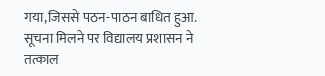गया,जिससे पठन-पाठन बाधित हुआ. सूचना मिलने पर विद्यालय प्रशासन ने तत्काल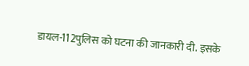डायल-112पुलिस को घटना की जानकारी दी. इसके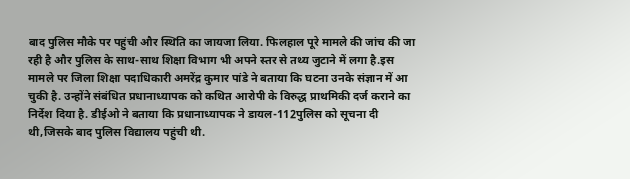बाद पुलिस मौके पर पहुंची और स्थिति का जायजा लिया. फिलहाल पूरे मामले की जांच की जा रही है और पुलिस के साथ-साथ शिक्षा विभाग भी अपने स्तर से तथ्य जुटाने में लगा है.इस मामले पर जिला शिक्षा पदाधिकारी अमरेंद्र कुमार पांडे ने बताया कि घटना उनके संज्ञान में आ चुकी है. उन्होंने संबंधित प्रधानाध्यापक को कथित आरोपी के विरुद्ध प्राथमिकी दर्ज कराने का निर्देश दिया है. डीईओ ने बताया कि प्रधानाध्यापक ने डायल-112पुलिस को सूचना दी थी,जिसके बाद पुलिस विद्यालय पहुंची थी.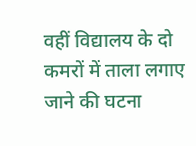वहीं विद्यालय के दो कमरों में ताला लगाए जाने की घटना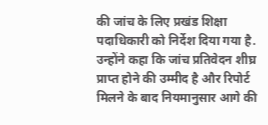की जांच के लिए प्रखंड शिक्षा पदाधिकारी को निर्देश दिया गया है. उन्होंने कहा कि जांच प्रतिवेदन शीघ्र प्राप्त होने की उम्मीद है और रिपोर्ट मिलने के बाद नियमानुसार आगे की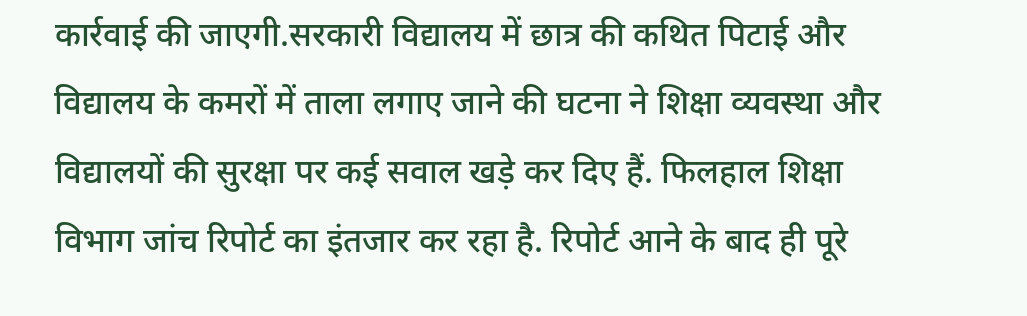कार्रवाई की जाएगी.सरकारी विद्यालय में छात्र की कथित पिटाई और विद्यालय के कमरों में ताला लगाए जाने की घटना ने शिक्षा व्यवस्था और विद्यालयों की सुरक्षा पर कई सवाल खड़े कर दिए हैं. फिलहाल शिक्षा विभाग जांच रिपोर्ट का इंतजार कर रहा है. रिपोर्ट आने के बाद ही पूरे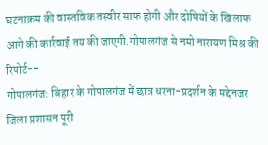घटनाक्रम की वास्तविक तस्वीर साफ होगी और दोषियों के खिलाफ आगे की कार्रवाई तय की जाएगी.गोपालगंज से नमो नारायण मिश्र की रिपोर्ट--
गोपालगंज: बिहार के गोपालगंज में छात्र धरना-प्रदर्शन के मद्देनजर जिला प्रशासन पूरी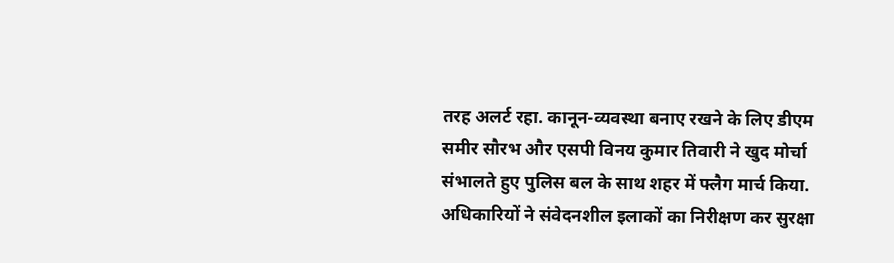तरह अलर्ट रहा. कानून-व्यवस्था बनाए रखने के लिए डीएम समीर सौरभ और एसपी विनय कुमार तिवारी ने खुद मोर्चा संभालते हुए पुलिस बल के साथ शहर में फ्लैग मार्च किया. अधिकारियों ने संवेदनशील इलाकों का निरीक्षण कर सुरक्षा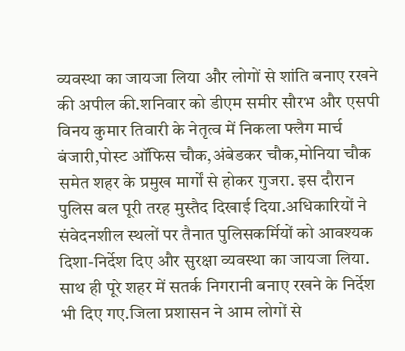व्यवस्था का जायजा लिया और लोगों से शांति बनाए रखने की अपील की.शनिवार को डीएम समीर सौरभ और एसपी विनय कुमार तिवारी के नेतृत्व में निकला फ्लैग मार्च बंजारी,पोस्ट ऑफिस चौक,अंबेडकर चौक,मोनिया चौक समेत शहर के प्रमुख मार्गों से होकर गुजरा. इस दौरान पुलिस बल पूरी तरह मुस्तैद दिखाई दिया.अधिकारियों ने संवेदनशील स्थलों पर तैनात पुलिसकर्मियों को आवश्यक दिशा-निर्देश दिए और सुरक्षा व्यवस्था का जायजा लिया. साथ ही पूरे शहर में सतर्क निगरानी बनाए रखने के निर्देश भी दिए गए.जिला प्रशासन ने आम लोगों से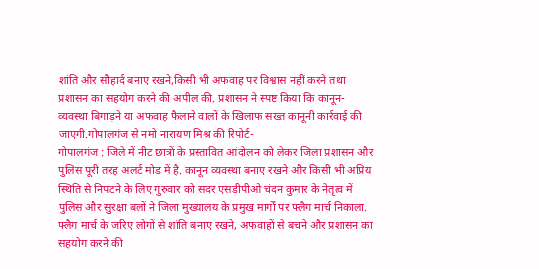शांति और सौहार्द बनाए रखने,किसी भी अफवाह पर विश्वास नहीं करने तथा प्रशासन का सहयोग करने की अपील की. प्रशासन ने स्पष्ट किया कि कानून-व्यवस्था बिगाड़ने या अफवाह फैलाने वालों के खिलाफ सख्त कानूनी कार्रवाई की जाएगी.गोपालगंज से नमो नारायण मिश्र की रिपोर्ट-
गोपालगंज : जिले में नीट छात्रों के प्रस्तावित आंदोलन को लेकर जिला प्रशासन और पुलिस पूरी तरह अलर्ट मोड में है. कानून व्यवस्था बनाए रखने और किसी भी अप्रिय स्थिति से निपटने के लिए गुरुवार को सदर एसडीपीओ चंदन कुमार के नेतृत्व में पुलिस और सुरक्षा बलों ने जिला मुख्यालय के प्रमुख मार्गों पर फ्लैग मार्च निकाला. फ्लैग मार्च के जरिए लोगों से शांति बनाए रखने, अफवाहों से बचने और प्रशासन का सहयोग करने की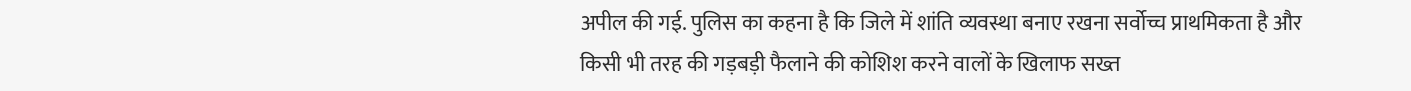अपील की गई. पुलिस का कहना है कि जिले में शांति व्यवस्था बनाए रखना सर्वोच्च प्राथमिकता है और किसी भी तरह की गड़बड़ी फैलाने की कोशिश करने वालों के खिलाफ सख्त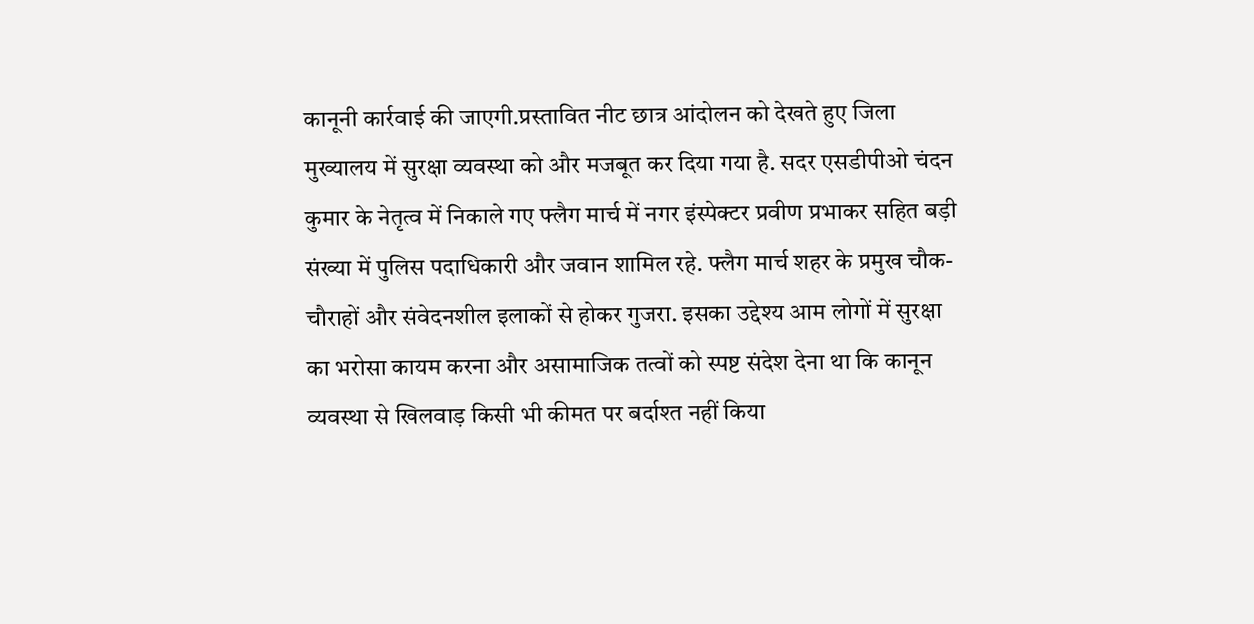कानूनी कार्रवाई की जाएगी.प्रस्तावित नीट छात्र आंदोलन को देखते हुए जिला मुख्यालय में सुरक्षा व्यवस्था को और मजबूत कर दिया गया है. सदर एसडीपीओ चंदन कुमार के नेतृत्व में निकाले गए फ्लैग मार्च में नगर इंस्पेक्टर प्रवीण प्रभाकर सहित बड़ी संख्या में पुलिस पदाधिकारी और जवान शामिल रहे. फ्लैग मार्च शहर के प्रमुख चौक-चौराहों और संवेदनशील इलाकों से होकर गुजरा. इसका उद्देश्य आम लोगों में सुरक्षा का भरोसा कायम करना और असामाजिक तत्वों को स्पष्ट संदेश देना था कि कानून व्यवस्था से खिलवाड़ किसी भी कीमत पर बर्दाश्त नहीं किया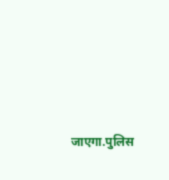जाएगा.पुलिस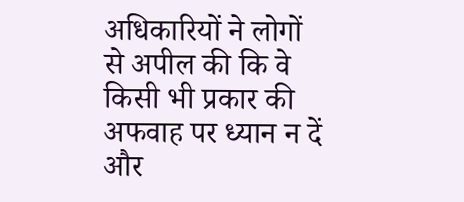अधिकारियों ने लोगों से अपील की कि वे किसी भी प्रकार की अफवाह पर ध्यान न दें और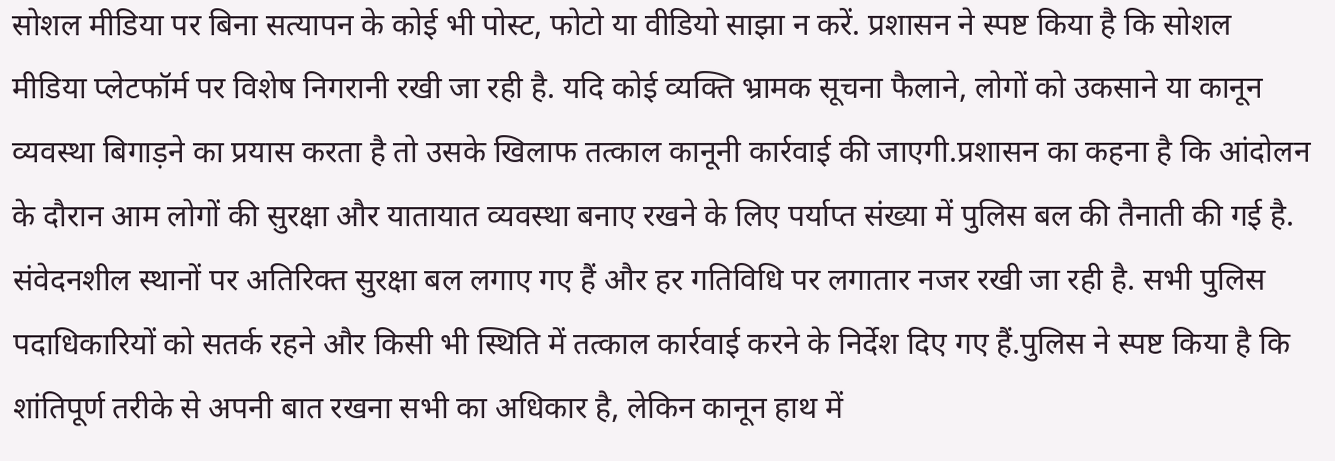सोशल मीडिया पर बिना सत्यापन के कोई भी पोस्ट, फोटो या वीडियो साझा न करें. प्रशासन ने स्पष्ट किया है कि सोशल मीडिया प्लेटफॉर्म पर विशेष निगरानी रखी जा रही है. यदि कोई व्यक्ति भ्रामक सूचना फैलाने, लोगों को उकसाने या कानून व्यवस्था बिगाड़ने का प्रयास करता है तो उसके खिलाफ तत्काल कानूनी कार्रवाई की जाएगी.प्रशासन का कहना है कि आंदोलन के दौरान आम लोगों की सुरक्षा और यातायात व्यवस्था बनाए रखने के लिए पर्याप्त संख्या में पुलिस बल की तैनाती की गई है. संवेदनशील स्थानों पर अतिरिक्त सुरक्षा बल लगाए गए हैं और हर गतिविधि पर लगातार नजर रखी जा रही है. सभी पुलिस पदाधिकारियों को सतर्क रहने और किसी भी स्थिति में तत्काल कार्रवाई करने के निर्देश दिए गए हैं.पुलिस ने स्पष्ट किया है कि शांतिपूर्ण तरीके से अपनी बात रखना सभी का अधिकार है, लेकिन कानून हाथ में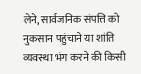लेने, सार्वजनिक संपत्ति को नुकसान पहुंचाने या शांति व्यवस्था भंग करने की किसी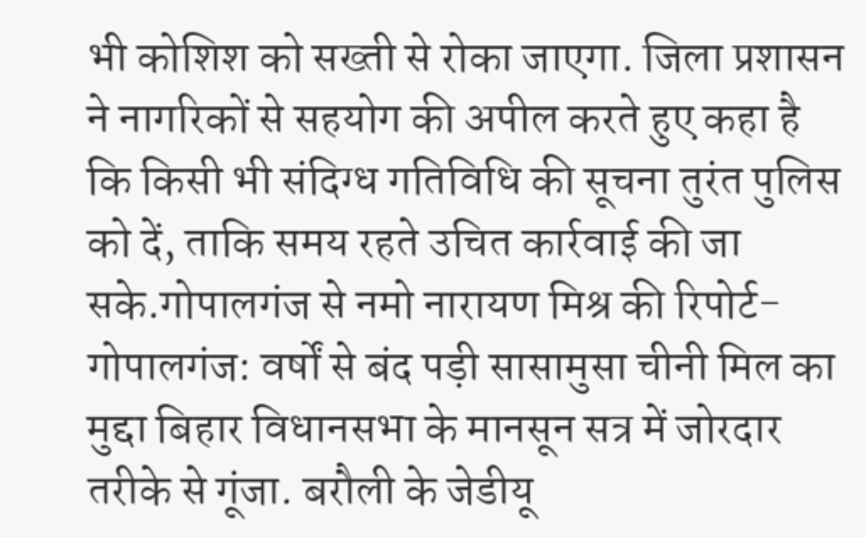भी कोशिश को सख्ती से रोका जाएगा. जिला प्रशासन ने नागरिकों से सहयोग की अपील करते हुए कहा है कि किसी भी संदिग्ध गतिविधि की सूचना तुरंत पुलिस को दें, ताकि समय रहते उचित कार्रवाई की जा सके.गोपालगंज से नमो नारायण मिश्र की रिपोर्ट-
गोपालगंज: वर्षों से बंद पड़ी सासामुसा चीनी मिल का मुद्दा बिहार विधानसभा के मानसून सत्र में जोरदार तरीके से गूंजा. बरौली के जेडीयू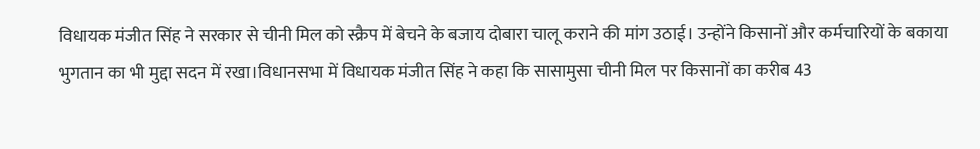विधायक मंजीत सिंह ने सरकार से चीनी मिल को स्क्रैप में बेचने के बजाय दोबारा चालू कराने की मांग उठाई। उन्होंने किसानों और कर्मचारियों के बकाया भुगतान का भी मुद्दा सदन में रखा।विधानसभा में विधायक मंजीत सिंह ने कहा कि सासामुसा चीनी मिल पर किसानों का करीब 43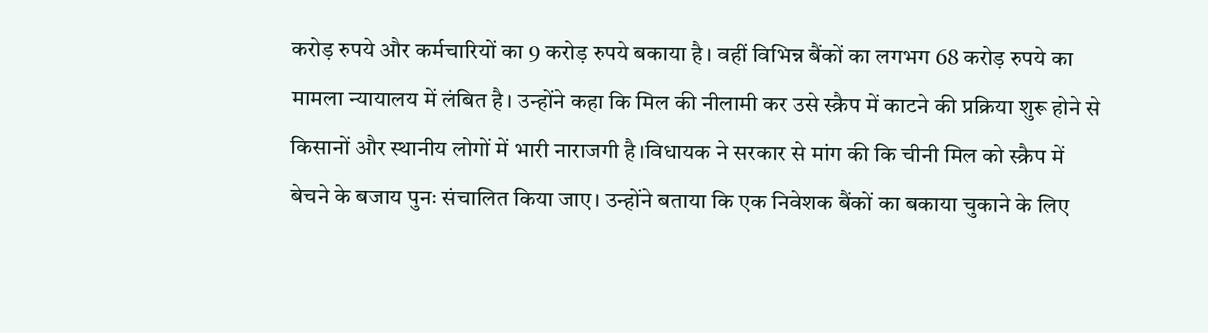करोड़ रुपये और कर्मचारियों का 9 करोड़ रुपये बकाया है। वहीं विभिन्न बैंकों का लगभग 68 करोड़ रुपये का मामला न्यायालय में लंबित है। उन्होंने कहा कि मिल की नीलामी कर उसे स्क्रैप में काटने की प्रक्रिया शुरू होने से किसानों और स्थानीय लोगों में भारी नाराजगी है।विधायक ने सरकार से मांग की कि चीनी मिल को स्क्रैप में बेचने के बजाय पुनः संचालित किया जाए। उन्होंने बताया कि एक निवेशक बैंकों का बकाया चुकाने के लिए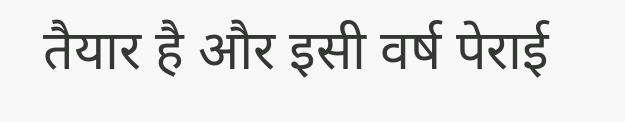तैयार है और इसी वर्ष पेराई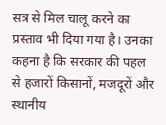सत्र से मिल चालू करने का प्रस्ताव भी दिया गया है। उनका कहना है कि सरकार की पहल से हजारों किसानों, मजदूरों और स्थानीय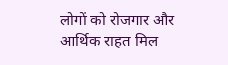लोगों को रोजगार और आर्थिक राहत मिल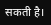सकती है।